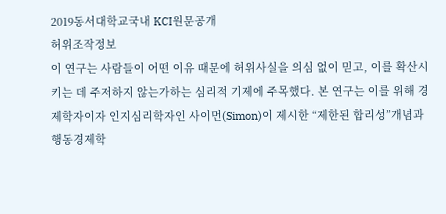2019동서대학교국내 KCI원문공개
허위조작정보
이 연구는 사람들이 어떤 이유 때문에 허위사실을 의심 없이 믿고, 이를 확산시키는 데 주저하지 않는가하는 심리적 기제에 주목했다. 본 연구는 이를 위해 경제학자이자 인지심리학자인 사이먼(Simon)이 제시한 “제한된 합리성”개념과 행동경제학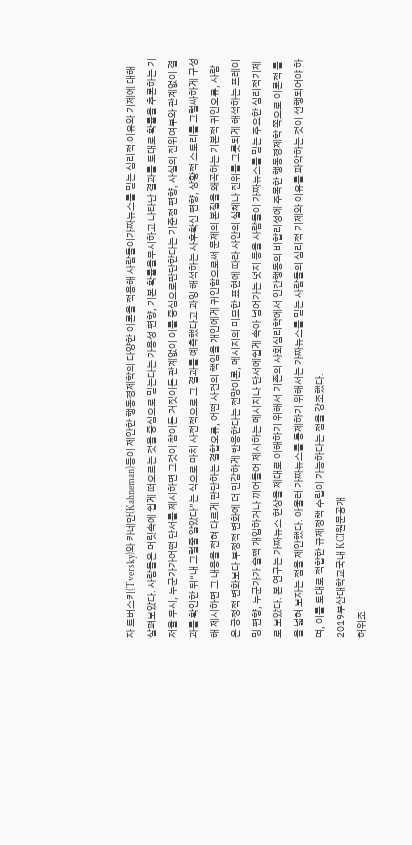자 트버스키(Tversky)와 카네만(Kahneman)등이 제안한 행동경제학의 다양한 이론을 적용해 사람들이가짜뉴스를 믿는 심리적 이유와 기제에 대해 살펴보았다. 사람들은 머릿속에 쉽게 떠오르는 것을 중심으로 믿는다는 가용성 편향, 기본 확률을무시하고 나타난 결과를 토대로 확률을 추론하는 기저율 무시, 누군가가어떤 단서를 제시하면 그것이 참이든 거짓이든 관계없이 이를 중심으로판단한다는 기준점 편향, 사실의 진위여부와 관계없이 결과를 확인한 뒤“내 그럴줄 알았다”는 식으로 마치 사전적으로 그 결과를 예측했다고 과잉 해석하는 사후확신 편향, 상황적 스토리를 그럴싸하게 구성해 제시하면 그 내용을 전혀 다르게 판단하는 결합오류, 어떤 사건의 책임을 개인에게 귀인함으로써 문제의 본질을 왜곡하는 기본적 귀인오류, 사람은 긍정적 변화보다 부정적 변화에 더 민감하게 반응한다는 전망이론, 메시지의 미묘한 표현에 따라 사안의 실체나 진위를 그릇되게 해석하는 프레이밍 편향, 누군가가 슬쩍 개입하거나 끼어들어 제시하는 메시지나 단서에쉽게 속아 넘어가는 넛지 등을 사람들이 가짜뉴스를 믿는 주요한 심리적기제로 보았다. 본 연구는 가짜뉴스 현상을 제대로 이해하기 위해서 기존의 사회심리학에서 인간행동의 비합리성에 주목한 행동경제학 쪽으로 이론적 틀을 넓혀 보자는 점을 제안했다. 아울러 가짜뉴스를 통제하기 위해서는 가짜뉴스를 믿는 사람들의 심리적 기제와 이유를 파악하는 것이 선행되어야 하며, 이를 토대로 적합한 규제정책 수립이 가능하다는 점을 강조했다.
2019부산대학교국내 KCI원문공개
허위조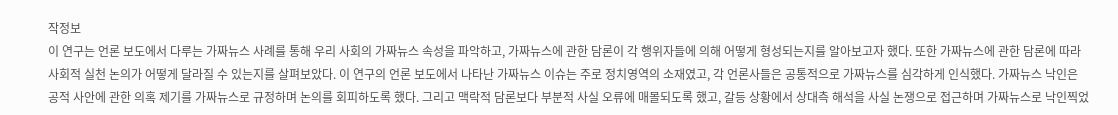작정보
이 연구는 언론 보도에서 다루는 가짜뉴스 사례를 통해 우리 사회의 가짜뉴스 속성을 파악하고, 가짜뉴스에 관한 담론이 각 행위자들에 의해 어떻게 형성되는지를 알아보고자 했다. 또한 가짜뉴스에 관한 담론에 따라 사회적 실천 논의가 어떻게 달라질 수 있는지를 살펴보았다. 이 연구의 언론 보도에서 나타난 가짜뉴스 이슈는 주로 정치영역의 소재였고, 각 언론사들은 공통적으로 가짜뉴스를 심각하게 인식했다. 가짜뉴스 낙인은 공적 사안에 관한 의혹 제기를 가짜뉴스로 규정하며 논의를 회피하도록 했다. 그리고 맥락적 담론보다 부분적 사실 오류에 매몰되도록 했고, 갈등 상황에서 상대측 해석을 사실 논쟁으로 접근하며 가짜뉴스로 낙인찍었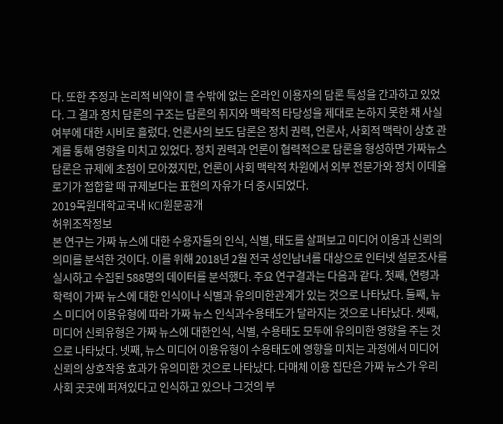다. 또한 추정과 논리적 비약이 클 수밖에 없는 온라인 이용자의 담론 특성을 간과하고 있었다. 그 결과 정치 담론의 구조는 담론의 취지와 맥락적 타당성을 제대로 논하지 못한 채 사실 여부에 대한 시비로 흘렀다. 언론사의 보도 담론은 정치 권력, 언론사, 사회적 맥락이 상호 관계를 통해 영향을 미치고 있었다. 정치 권력과 언론이 협력적으로 담론을 형성하면 가짜뉴스 담론은 규제에 초점이 모아졌지만, 언론이 사회 맥락적 차원에서 외부 전문가와 정치 이데올로기가 접합할 때 규제보다는 표현의 자유가 더 중시되었다.
2019목원대학교국내 KCI원문공개
허위조작정보
본 연구는 가짜 뉴스에 대한 수용자들의 인식, 식별, 태도를 살펴보고 미디어 이용과 신뢰의 의미를 분석한 것이다. 이를 위해 2018년 2월 전국 성인남녀를 대상으로 인터넷 설문조사를 실시하고 수집된 588명의 데이터를 분석했다. 주요 연구결과는 다음과 같다. 첫째, 연령과 학력이 가짜 뉴스에 대한 인식이나 식별과 유의미한관계가 있는 것으로 나타났다. 둘째, 뉴스 미디어 이용유형에 따라 가짜 뉴스 인식과수용태도가 달라지는 것으로 나타났다. 셋째, 미디어 신뢰유형은 가짜 뉴스에 대한인식, 식별, 수용태도 모두에 유의미한 영향을 주는 것으로 나타났다. 넷째, 뉴스 미디어 이용유형이 수용태도에 영향을 미치는 과정에서 미디어 신뢰의 상호작용 효과가 유의미한 것으로 나타났다. 다매체 이용 집단은 가짜 뉴스가 우리 사회 곳곳에 퍼져있다고 인식하고 있으나 그것의 부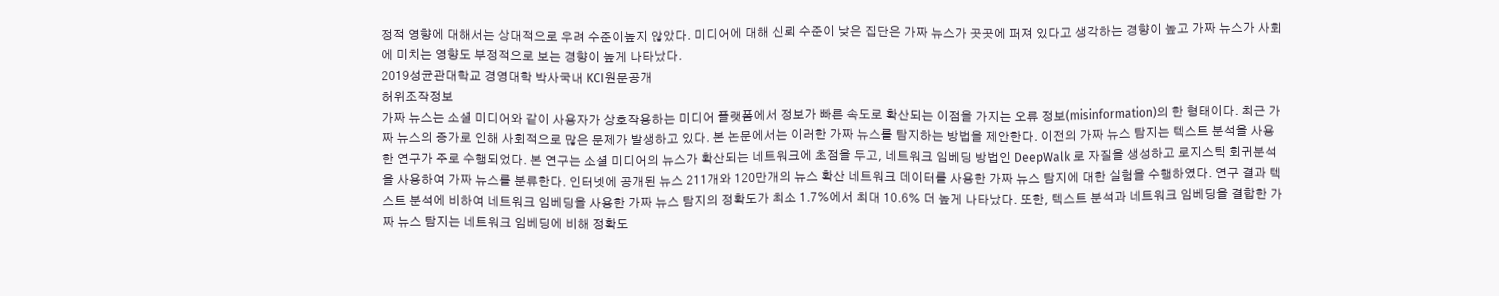정적 영향에 대해서는 상대적으로 우려 수준이높지 않았다. 미디어에 대해 신뢰 수준이 낮은 집단은 가짜 뉴스가 곳곳에 퍼져 있다고 생각하는 경향이 높고 가짜 뉴스가 사회에 미치는 영향도 부정적으로 보는 경향이 높게 나타났다.
2019성균관대학교 경영대학 박사국내 KCI원문공개
허위조작정보
가짜 뉴스는 소셜 미디어와 같이 사용자가 상호작용하는 미디어 플랫폼에서 정보가 빠른 속도로 확산되는 이점을 가지는 오류 정보(misinformation)의 한 형태이다. 최근 가짜 뉴스의 증가로 인해 사회적으로 많은 문제가 발생하고 있다. 본 논문에서는 이러한 가짜 뉴스를 탐지하는 방법을 제안한다. 이전의 가짜 뉴스 탐지는 텍스트 분석을 사용한 연구가 주로 수행되었다. 본 연구는 소셜 미디어의 뉴스가 확산되는 네트워크에 초점을 두고, 네트워크 임베딩 방법인 DeepWalk 로 자질을 생성하고 로지스틱 회귀분석을 사용하여 가짜 뉴스를 분류한다. 인터넷에 공개된 뉴스 211개와 120만개의 뉴스 확산 네트워크 데이터를 사용한 가짜 뉴스 탐지에 대한 실험을 수행하였다. 연구 결과 텍스트 분석에 비하여 네트워크 임베딩을 사용한 가짜 뉴스 탐지의 정확도가 최소 1.7%에서 최대 10.6% 더 높게 나타났다. 또한, 텍스트 분석과 네트워크 임베딩을 결합한 가짜 뉴스 탐지는 네트워크 임베딩에 비해 정확도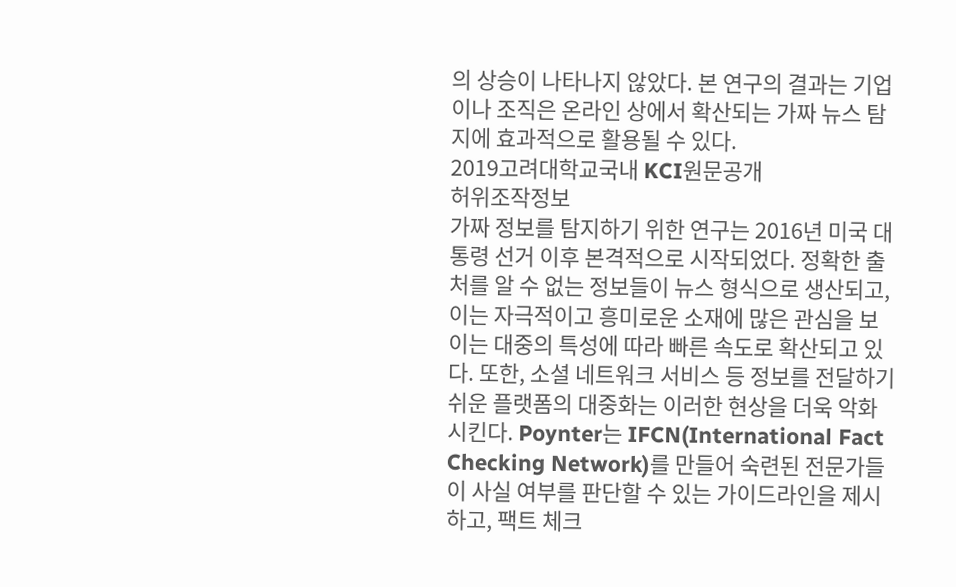의 상승이 나타나지 않았다. 본 연구의 결과는 기업이나 조직은 온라인 상에서 확산되는 가짜 뉴스 탐지에 효과적으로 활용될 수 있다.
2019고려대학교국내 KCI원문공개
허위조작정보
가짜 정보를 탐지하기 위한 연구는 2016년 미국 대통령 선거 이후 본격적으로 시작되었다. 정확한 출처를 알 수 없는 정보들이 뉴스 형식으로 생산되고, 이는 자극적이고 흥미로운 소재에 많은 관심을 보이는 대중의 특성에 따라 빠른 속도로 확산되고 있다. 또한, 소셜 네트워크 서비스 등 정보를 전달하기 쉬운 플랫폼의 대중화는 이러한 현상을 더욱 악화시킨다. Poynter는 IFCN(International Fact Checking Network)를 만들어 숙련된 전문가들이 사실 여부를 판단할 수 있는 가이드라인을 제시하고, 팩트 체크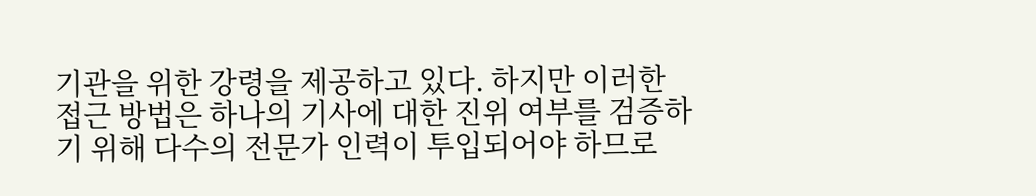기관을 위한 강령을 제공하고 있다. 하지만 이러한 접근 방법은 하나의 기사에 대한 진위 여부를 검증하기 위해 다수의 전문가 인력이 투입되어야 하므로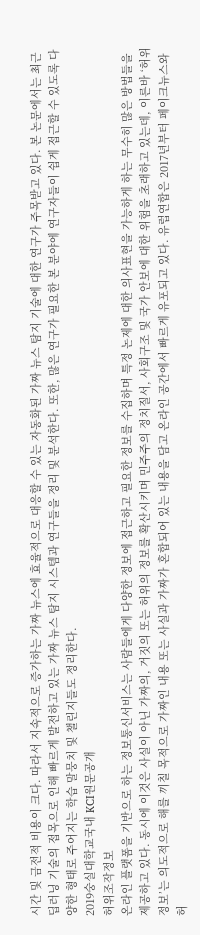시간 및 금전적 비용이 크다. 따라서 지속적으로 증가하는 가짜 뉴스에 효율적으로 대응할 수 있는 자동화된 가짜 뉴스 탐지 기술에 대한 연구가 주목받고 있다. 본 논문에서는 최근 딥러닝 기술의 접목으로 인해 빠르게 발전하고 있는 가짜 뉴스 탐지 시스템과 연구들을 정리 및 분석한다. 또한, 많은 연구가 필요한 본 분야에 연구자들이 쉽게 접근할 수 있도록 다양한 형태로 주어지는 학습 말뭉치 및 챌린지들도 정리한다.
2019숭실대학교국내 KCI원문공개
허위조작정보
온라인 플랫폼을 기반으로 하는 정보통신서비스는 사람들에게 다양한 정보에 접근하고 필요한 정보를 수집하며 특정 논제에 대한 의사표현을 가능하게 하는 무수히 많은 방법들을 제공하고 있다. 동시에 이것은 사실이 아닌 가짜의, 거짓의 또는 허위의 정보를 확산시키며 민주주의 정치질서, 사회구조 및 국가 안보에 대한 위험을 초래하고 있는데, 이른바 ‘허위정보’는 의도적으로 해를 끼칠 목적으로 가짜인 내용 또는 사실과 가짜가 혼합되어 있는 내용을 담고 온라인 공간에서 빠르게 유포되고 있다. 유럽연합은 2017년부터 페이크뉴스와 허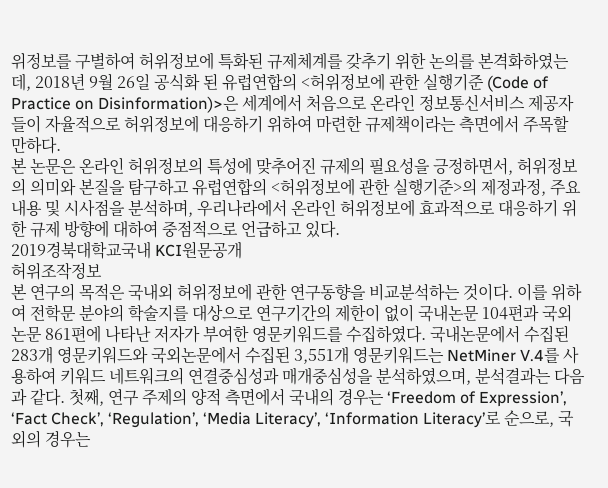위정보를 구별하여 허위정보에 특화된 규제체계를 갖추기 위한 논의를 본격화하였는데, 2018년 9월 26일 공식화 된 유럽연합의 <허위정보에 관한 실행기준 (Code of Practice on Disinformation)>은 세계에서 처음으로 온라인 정보통신서비스 제공자들이 자율적으로 허위정보에 대응하기 위하여 마련한 규제책이라는 측면에서 주목할 만하다.
본 논문은 온라인 허위정보의 특성에 맞추어진 규제의 필요성을 긍정하면서, 허위정보의 의미와 본질을 탐구하고 유럽연합의 <허위정보에 관한 실행기준>의 제정과정, 주요 내용 및 시사점을 분석하며, 우리나라에서 온라인 허위정보에 효과적으로 대응하기 위한 규제 방향에 대하여 중점적으로 언급하고 있다.
2019경북대학교국내 KCI원문공개
허위조작정보
본 연구의 목적은 국내외 허위정보에 관한 연구동향을 비교분석하는 것이다. 이를 위하여 전학문 분야의 학술지를 대상으로 연구기간의 제한이 없이 국내논문 104편과 국외논문 861편에 나타난 저자가 부여한 영문키워드를 수집하였다. 국내논문에서 수집된 283개 영문키워드와 국외논문에서 수집된 3,551개 영문키워드는 NetMiner V.4를 사용하여 키워드 네트워크의 연결중심성과 매개중심성을 분석하였으며, 분석결과는 다음과 같다. 첫째, 연구 주제의 양적 측면에서 국내의 경우는 ‘Freedom of Expression’, ‘Fact Check’, ‘Regulation’, ‘Media Literacy’, ‘Information Literacy’로 순으로, 국외의 경우는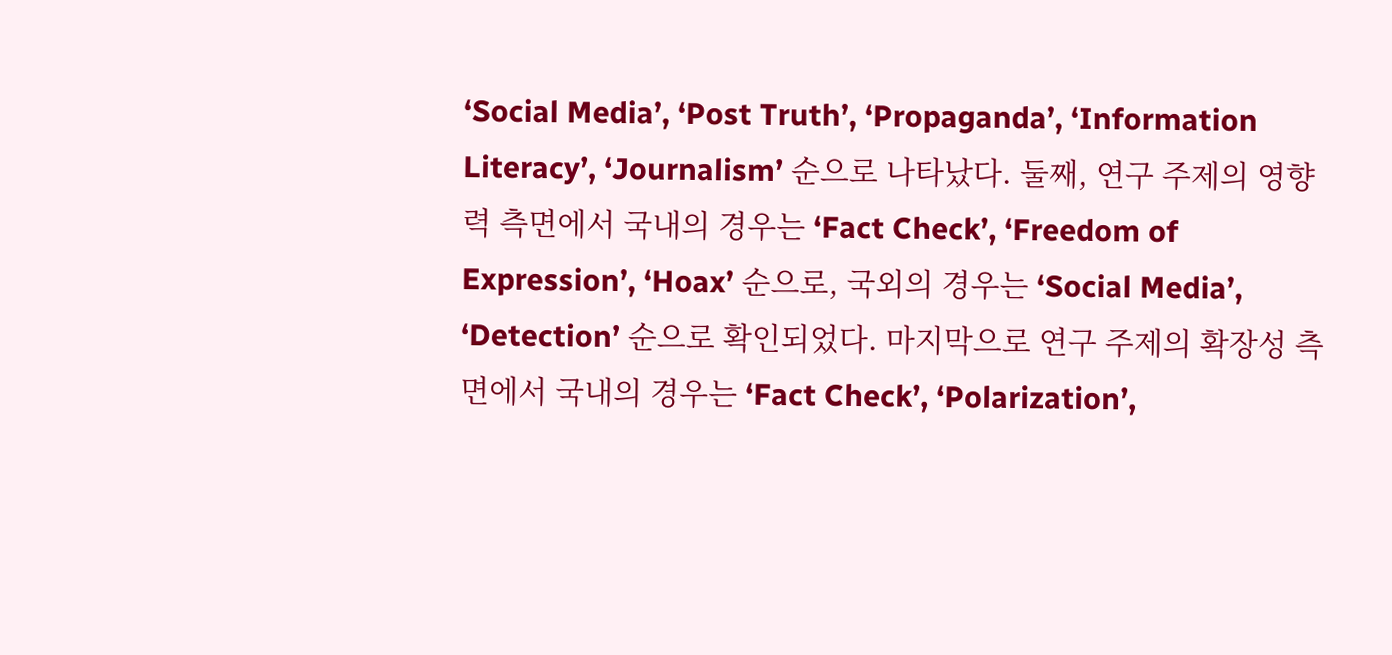‘Social Media’, ‘Post Truth’, ‘Propaganda’, ‘Information Literacy’, ‘Journalism’ 순으로 나타났다. 둘째, 연구 주제의 영향력 측면에서 국내의 경우는 ‘Fact Check’, ‘Freedom of Expression’, ‘Hoax’ 순으로, 국외의 경우는 ‘Social Media’, ‘Detection’ 순으로 확인되었다. 마지막으로 연구 주제의 확장성 측면에서 국내의 경우는 ‘Fact Check’, ‘Polarization’,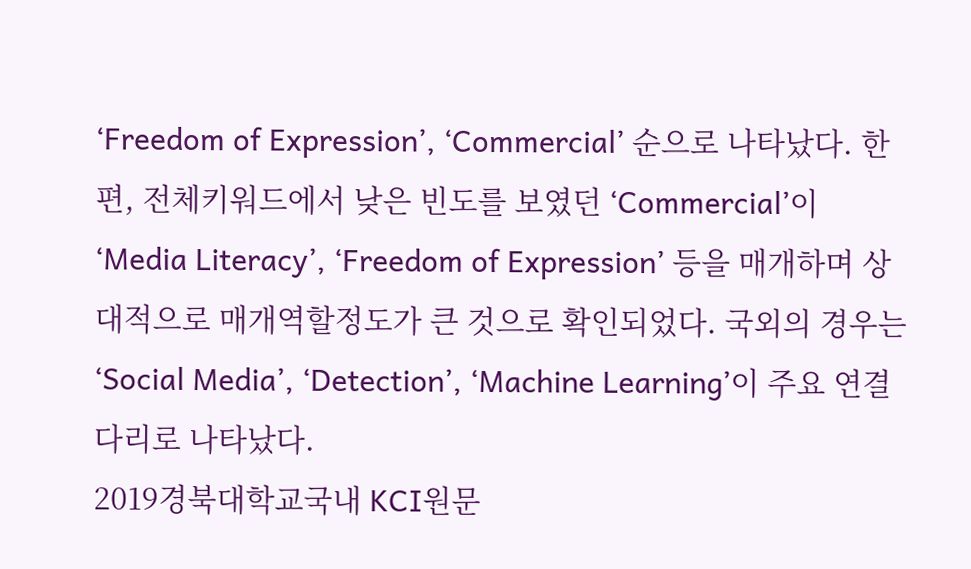‘Freedom of Expression’, ‘Commercial’ 순으로 나타났다. 한편, 전체키워드에서 낮은 빈도를 보였던 ‘Commercial’이 ‘Media Literacy’, ‘Freedom of Expression’ 등을 매개하며 상대적으로 매개역할정도가 큰 것으로 확인되었다. 국외의 경우는 ‘Social Media’, ‘Detection’, ‘Machine Learning’이 주요 연결다리로 나타났다.
2019경북대학교국내 KCI원문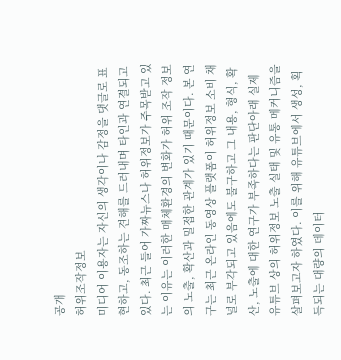공개
허위조작정보
미디어 이용자는 자신의 생각이나 감정을 댓글로 표현하고, 동조하는 견해를 드러내며 타인과 연결되고 있다. 최근 들어 가짜뉴스나 허위정보가 주목받고 있는 이유는 이러한 매체환경의 변화가 허위 조작 정보의 노출, 확산과 밀접한 관계가 있기 때문이다. 본 연구는 최근 온라인 동영상 플랫폼이 허위정보 소비 채널로 부각되고 있음에도 불구하고 그 내용, 형식, 확산, 노출에 대한 연구가 부족하다는 판단아래 실제 유튜브 상의 허위정보 노출 실태 및 유통 메커니즘을 살펴보고자 하였다. 이를 위해 유튜브에서 생성, 획득되는 대량의 데이터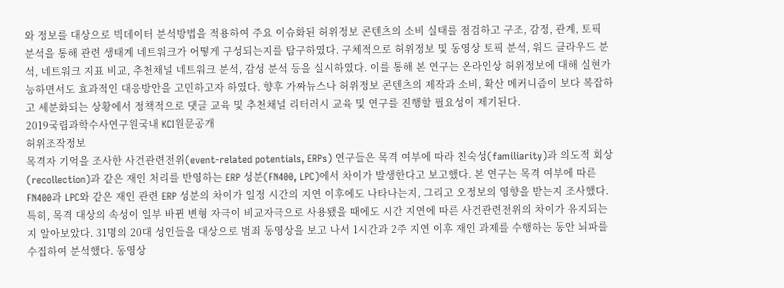와 정보를 대상으로 빅데이터 분석방법을 적용하여 주요 이슈화된 허위정보 콘텐츠의 소비 실태를 점검하고 구조, 감정, 관계, 토픽 분석을 통해 관련 생태계 네트워크가 어떻게 구성되는지를 탐구하였다. 구체적으로 허위정보 및 동영상 토픽 분석, 워드 클라우드 분석, 네트워크 지표 비교, 추천채널 네트워크 분석, 감성 분석 등을 실시하였다. 이를 통해 본 연구는 온라인상 허위정보에 대해 실현가능하면서도 효과적인 대응방안을 고민하고자 하였다. 향후 가짜뉴스나 허위정보 콘텐츠의 제작과 소비, 확산 메커니즘이 보다 복잡하고 세분화되는 상황에서 정책적으로 댓글 교육 및 추천채널 리터러시 교육 및 연구를 진행할 필요성이 제기된다.
2019국립과학수사연구원국내 KCI원문공개
허위조작정보
목격자 기억을 조사한 사건관련전위(event-related potentials, ERPs) 연구들은 목격 여부에 따라 친숙성(familiarity)과 의도적 회상(recollection)과 같은 재인 처리를 반영하는 ERP 성분(FN400, LPC)에서 차이가 발생한다고 보고했다. 본 연구는 목격 여부에 따른 FN400과 LPC와 같은 재인 관련 ERP 성분의 차이가 일정 시간의 지연 이후에도 나타나는지, 그리고 오정보의 영향을 받는지 조사했다. 특히, 목격 대상의 속성이 일부 바뀐 변형 자극이 비교자극으로 사용됐을 때에도 시간 지연에 따른 사건관련전위의 차이가 유지되는지 알아보았다. 31명의 20대 성인들을 대상으로 범죄 동영상을 보고 나서 1시간과 2주 지연 이후 재인 과제를 수행하는 동안 뇌파를 수집하여 분석했다. 동영상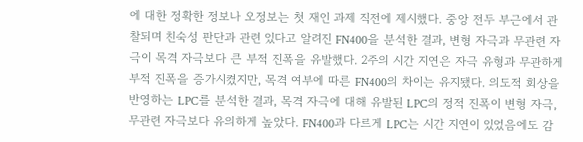에 대한 정확한 정보나 오정보는 첫 재인 과제 직전에 제시했다. 중앙 전두 부근에서 관찰되며 친숙성 판단과 관련 있다고 알려진 FN400을 분석한 결과, 변형 자극과 무관련 자극이 목격 자극보다 큰 부적 진폭을 유발했다. 2주의 시간 지연은 자극 유형과 무관하게 부적 진폭을 증가시켰지만, 목격 여부에 따른 FN400의 차이는 유지됐다. 의도적 회상을 반영하는 LPC를 분석한 결과, 목격 자극에 대해 유발된 LPC의 정적 진폭이 변형 자극, 무관련 자극보다 유의하게 높았다. FN400과 다르게 LPC는 시간 지연이 있었음에도 감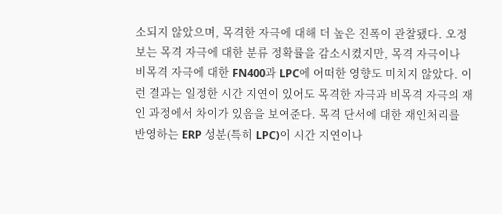소되지 않았으며, 목격한 자극에 대해 더 높은 진폭이 관찰됐다. 오정보는 목격 자극에 대한 분류 정확률을 감소시켰지만, 목격 자극이나 비목격 자극에 대한 FN400과 LPC에 어떠한 영향도 미치지 않았다. 이런 결과는 일정한 시간 지연이 있어도 목격한 자극과 비목격 자극의 재인 과정에서 차이가 있음을 보여준다. 목격 단서에 대한 재인처리를 반영하는 ERP 성분(특히 LPC)이 시간 지연이나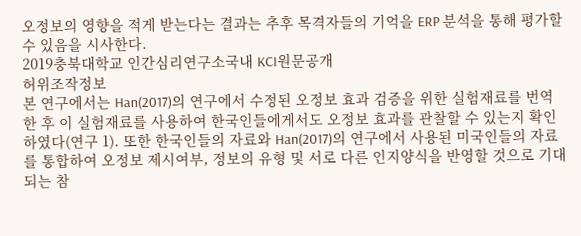오정보의 영향을 적게 받는다는 결과는 추후 목격자들의 기억을 ERP 분석을 통해 평가할 수 있음을 시사한다.
2019충북대학교 인간심리연구소국내 KCI원문공개
허위조작정보
본 연구에서는 Han(2017)의 연구에서 수정된 오정보 효과 검증을 위한 실험재료를 번역한 후 이 실험재료를 사용하여 한국인들에게서도 오정보 효과를 관찰할 수 있는지 확인하였다(연구 1). 또한 한국인들의 자료와 Han(2017)의 연구에서 사용된 미국인들의 자료를 통합하여 오정보 제시여부, 정보의 유형 및 서로 다른 인지양식을 반영할 것으로 기대되는 참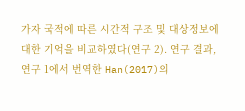가자 국적에 따른 시간적 구조 및 대상정보에 대한 기억을 비교하였다(연구 2). 연구 결과, 연구 1에서 번역한 Han(2017)의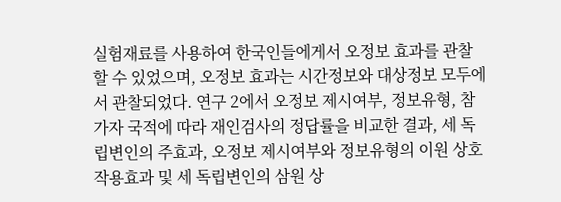실험재료를 사용하여 한국인들에게서 오정보 효과를 관찰할 수 있었으며, 오정보 효과는 시간정보와 대상정보 모두에서 관찰되었다. 연구 2에서 오정보 제시여부, 정보유형, 참가자 국적에 따라 재인검사의 정답률을 비교한 결과, 세 독립변인의 주효과, 오정보 제시여부와 정보유형의 이원 상호작용효과 및 세 독립변인의 삼원 상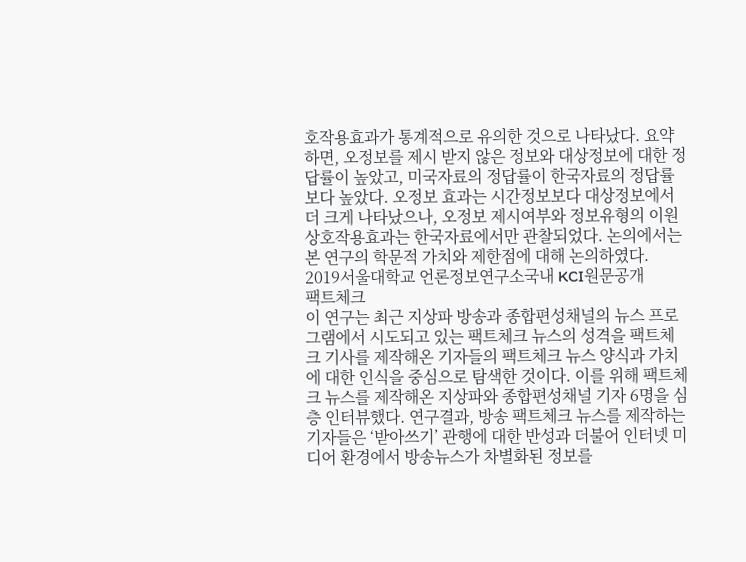호작용효과가 통계적으로 유의한 것으로 나타났다. 요약하면, 오정보를 제시 받지 않은 정보와 대상정보에 대한 정답률이 높았고, 미국자료의 정답률이 한국자료의 정답률보다 높았다. 오정보 효과는 시간정보보다 대상정보에서 더 크게 나타났으나, 오정보 제시여부와 정보유형의 이원 상호작용효과는 한국자료에서만 관찰되었다. 논의에서는 본 연구의 학문적 가치와 제한점에 대해 논의하였다.
2019서울대학교 언론정보연구소국내 KCI원문공개
팩트체크
이 연구는 최근 지상파 방송과 종합편성채널의 뉴스 프로그램에서 시도되고 있는 팩트체크 뉴스의 성격을 팩트체크 기사를 제작해온 기자들의 팩트체크 뉴스 양식과 가치에 대한 인식을 중심으로 탐색한 것이다. 이를 위해 팩트체크 뉴스를 제작해온 지상파와 종합편성채널 기자 6명을 심층 인터뷰했다. 연구결과, 방송 팩트체크 뉴스를 제작하는 기자들은 ‘받아쓰기’ 관행에 대한 반성과 더불어 인터넷 미디어 환경에서 방송뉴스가 차별화된 정보를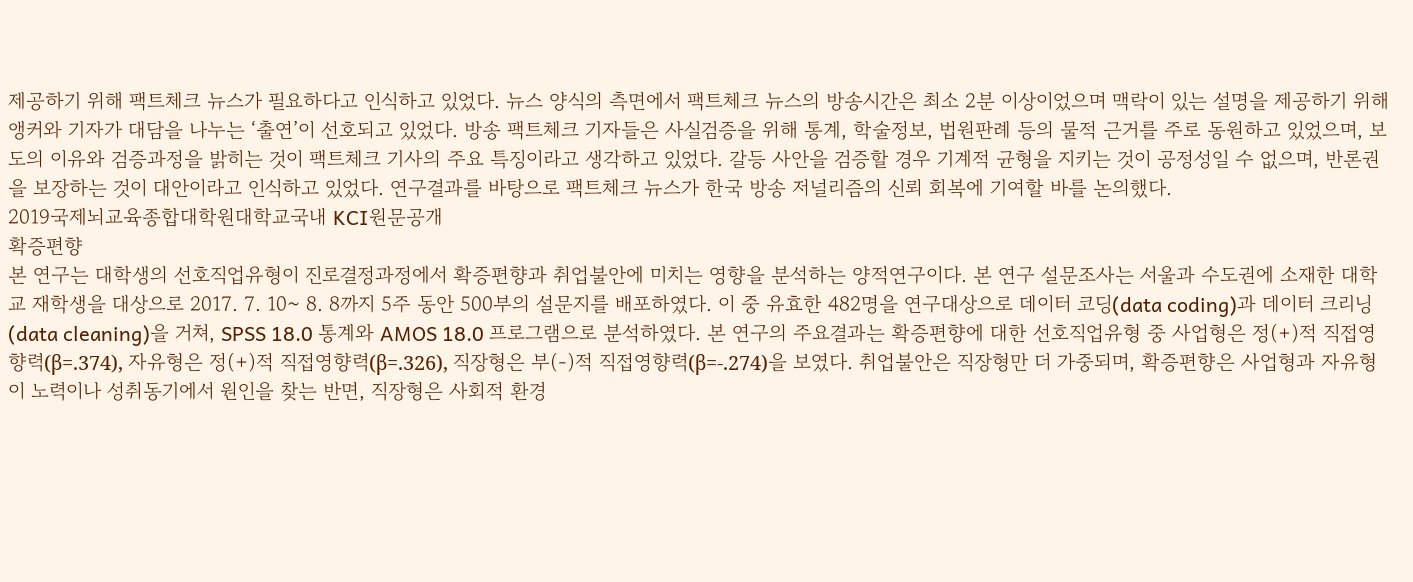제공하기 위해 팩트체크 뉴스가 필요하다고 인식하고 있었다. 뉴스 양식의 측면에서 팩트체크 뉴스의 방송시간은 최소 2분 이상이었으며 맥락이 있는 설명을 제공하기 위해 앵커와 기자가 대담을 나누는 ‘출연’이 선호되고 있었다. 방송 팩트체크 기자들은 사실검증을 위해 통계, 학술정보, 법원판례 등의 물적 근거를 주로 동원하고 있었으며, 보도의 이유와 검증과정을 밝히는 것이 팩트체크 기사의 주요 특징이라고 생각하고 있었다. 갈등 사안을 검증할 경우 기계적 균형을 지키는 것이 공정성일 수 없으며, 반론권을 보장하는 것이 대안이라고 인식하고 있었다. 연구결과를 바탕으로 팩트체크 뉴스가 한국 방송 저널리즘의 신뢰 회복에 기여할 바를 논의했다.
2019국제뇌교육종합대학원대학교국내 KCI원문공개
확증편향
본 연구는 대학생의 선호직업유형이 진로결정과정에서 확증편향과 취업불안에 미치는 영향을 분석하는 양적연구이다. 본 연구 설문조사는 서울과 수도권에 소재한 대학교 재학생을 대상으로 2017. 7. 10~ 8. 8까지 5주 동안 500부의 설문지를 배포하였다. 이 중 유효한 482명을 연구대상으로 데이터 코딩(data coding)과 데이터 크리닝(data cleaning)을 거쳐, SPSS 18.0 통계와 AMOS 18.0 프로그램으로 분석하였다. 본 연구의 주요결과는 확증편향에 대한 선호직업유형 중 사업형은 정(+)적 직접영향력(β=.374), 자유형은 정(+)적 직접영향력(β=.326), 직장형은 부(-)적 직접영향력(β=-.274)을 보였다. 취업불안은 직장형만 더 가중되며, 확증편향은 사업형과 자유형이 노력이나 성취동기에서 원인을 찾는 반면, 직장형은 사회적 환경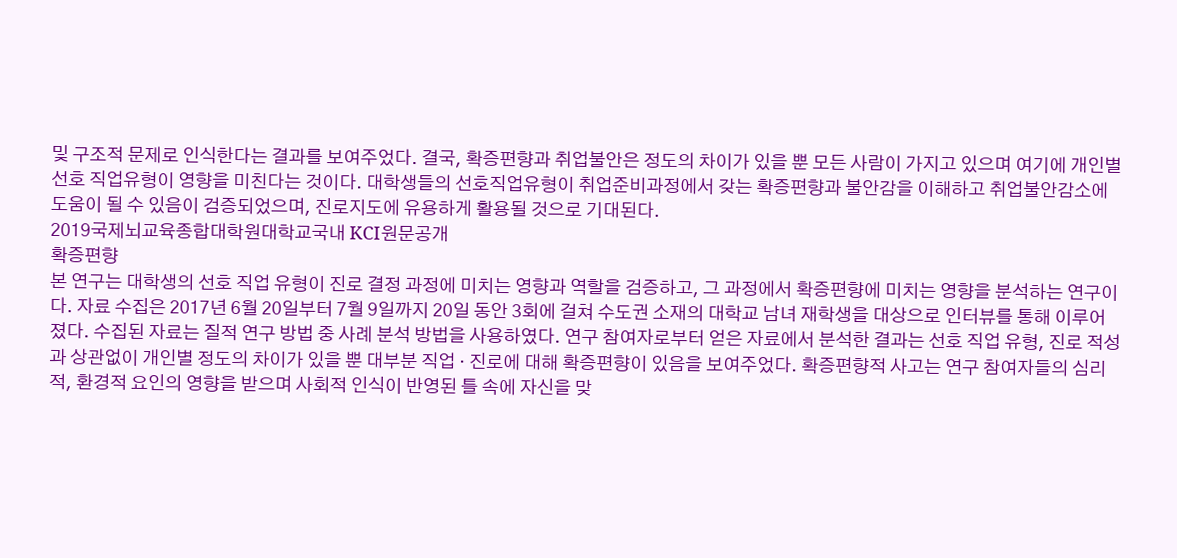및 구조적 문제로 인식한다는 결과를 보여주었다. 결국, 확증편향과 취업불안은 정도의 차이가 있을 뿐 모든 사람이 가지고 있으며 여기에 개인별 선호 직업유형이 영향을 미친다는 것이다. 대학생들의 선호직업유형이 취업준비과정에서 갖는 확증편향과 불안감을 이해하고 취업불안감소에 도움이 될 수 있음이 검증되었으며, 진로지도에 유용하게 활용될 것으로 기대된다.
2019국제뇌교육종합대학원대학교국내 KCI원문공개
확증편향
본 연구는 대학생의 선호 직업 유형이 진로 결정 과정에 미치는 영향과 역할을 검증하고, 그 과정에서 확증편향에 미치는 영향을 분석하는 연구이다. 자료 수집은 2017년 6월 20일부터 7월 9일까지 20일 동안 3회에 걸쳐 수도권 소재의 대학교 남녀 재학생을 대상으로 인터뷰를 통해 이루어졌다. 수집된 자료는 질적 연구 방법 중 사례 분석 방법을 사용하였다. 연구 참여자로부터 얻은 자료에서 분석한 결과는 선호 직업 유형, 진로 적성과 상관없이 개인별 정도의 차이가 있을 뿐 대부분 직업 · 진로에 대해 확증편향이 있음을 보여주었다. 확증편향적 사고는 연구 참여자들의 심리적, 환경적 요인의 영향을 받으며 사회적 인식이 반영된 틀 속에 자신을 맞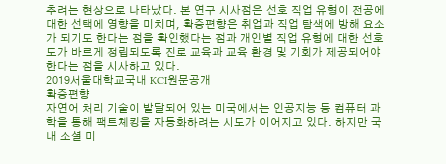추려는 현상으로 나타났다. 본 연구 시사점은 선호 직업 유형이 전공에 대한 선택에 영향을 미치며, 확증편향은 취업과 직업 탐색에 방해 요소가 되기도 한다는 점을 확인했다는 점과 개인별 직업 유형에 대한 선호도가 바르게 정립되도록 진로 교육과 교육 환경 및 기회가 제공되어야 한다는 점을 시사하고 있다.
2019서울대학교국내 KCI원문공개
확증편향
자연어 처리 기술이 발달되어 있는 미국에서는 인공지능 등 컴퓨터 과학을 통해 팩트체킹을 자동화하려는 시도가 이어지고 있다. 하지만 국내 소셜 미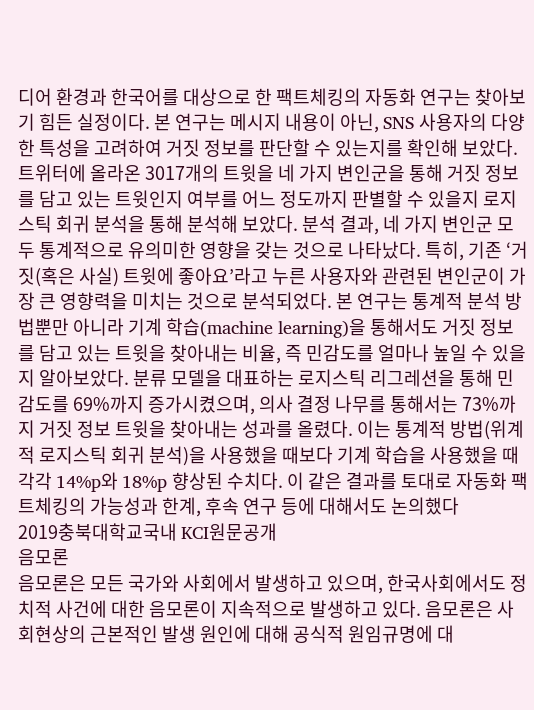디어 환경과 한국어를 대상으로 한 팩트체킹의 자동화 연구는 찾아보기 힘든 실정이다. 본 연구는 메시지 내용이 아닌, SNS 사용자의 다양한 특성을 고려하여 거짓 정보를 판단할 수 있는지를 확인해 보았다. 트위터에 올라온 3017개의 트윗을 네 가지 변인군을 통해 거짓 정보를 담고 있는 트윗인지 여부를 어느 정도까지 판별할 수 있을지 로지스틱 회귀 분석을 통해 분석해 보았다. 분석 결과, 네 가지 변인군 모두 통계적으로 유의미한 영향을 갖는 것으로 나타났다. 특히, 기존 ‘거짓(혹은 사실) 트윗에 좋아요’라고 누른 사용자와 관련된 변인군이 가장 큰 영향력을 미치는 것으로 분석되었다. 본 연구는 통계적 분석 방법뿐만 아니라 기계 학습(machine learning)을 통해서도 거짓 정보를 담고 있는 트윗을 찾아내는 비율, 즉 민감도를 얼마나 높일 수 있을지 알아보았다. 분류 모델을 대표하는 로지스틱 리그레션을 통해 민감도를 69%까지 증가시켰으며, 의사 결정 나무를 통해서는 73%까지 거짓 정보 트윗을 찾아내는 성과를 올렸다. 이는 통계적 방법(위계적 로지스틱 회귀 분석)을 사용했을 때보다 기계 학습을 사용했을 때 각각 14%p와 18%p 향상된 수치다. 이 같은 결과를 토대로 자동화 팩트체킹의 가능성과 한계, 후속 연구 등에 대해서도 논의했다
2019충북대학교국내 KCI원문공개
음모론
음모론은 모든 국가와 사회에서 발생하고 있으며, 한국사회에서도 정치적 사건에 대한 음모론이 지속적으로 발생하고 있다. 음모론은 사회현상의 근본적인 발생 원인에 대해 공식적 원임규명에 대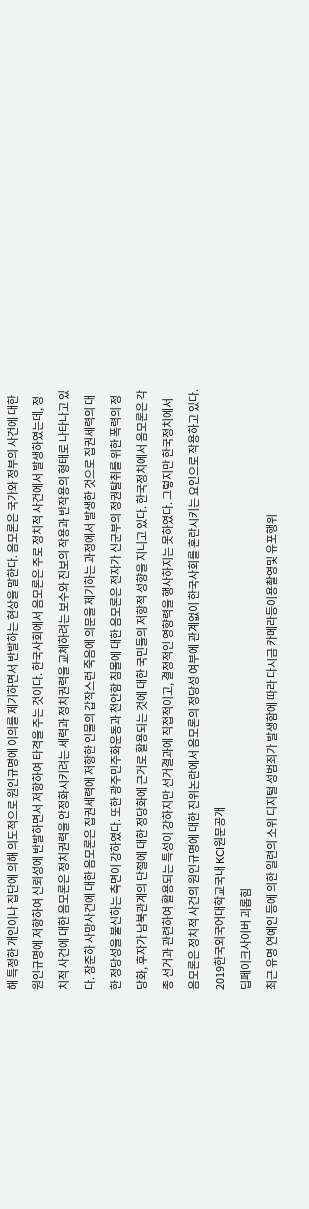해 특정한 개인이나 집단에 의해 의도적으로 원인규명에 이의를 제기하면서 반발하는 현상을 말한다. 음모론은 국가와 정부의 사건에 대한 원인규명에 저항하여 신뢰성에 반발하면서 저항하여 타격을 주는 것이다. 한국사회에서 음모론은 주로 정치적 사건에서 발생하였는데, 정치적 사건에 대한 음모론은 정치권력을 안정화시키려는 세력과 정치권력을 교체하려는 보수와 진보의 작용과 반작용의 형태로 나타나고 있다. 장준하 사망사건에 대한 음모론은 집권세력에 저항한 인물의 갑작스런 죽음에 의문을 제기하는 과정에서 발생한 것으로 집권세력의 대한 정당성을 불신하는 측면이 강하였다. 또한 광주민주화운동과 천안함 침몰에 대한 음모론은 전자가 신군부의 정권탈취를 위한 폭력의 정당화, 후자가 남북관계의 단절에 대한 정당화에 근거로 활용되는 것에 대한 국민들의 저항적 성향을 지니고 있다. 한국정치에서 음모론은 각종 선거과 관련하여 활용되는 특성이 강하지만 선거결과에 직접적이고, 결정적인 영향력을 행사하지는 못하였다. 그렇지만 한국정치에서 음모론은 정치적 사건의 원인규명에 대한 진위논란에서 음모론의 정당성 여부에 관계없이 한국사회를 혼란시키는 요인으로 작용하고 있다.
2019한국외국어대학교국내 KCI원문공개
딥페이크사이버 괴롭힘
최근 유명 연예인 등에 의한 일련의 소위 디지털 성범죄가 발생함에 따라 다시금 카메라등이용촬영및 유포행위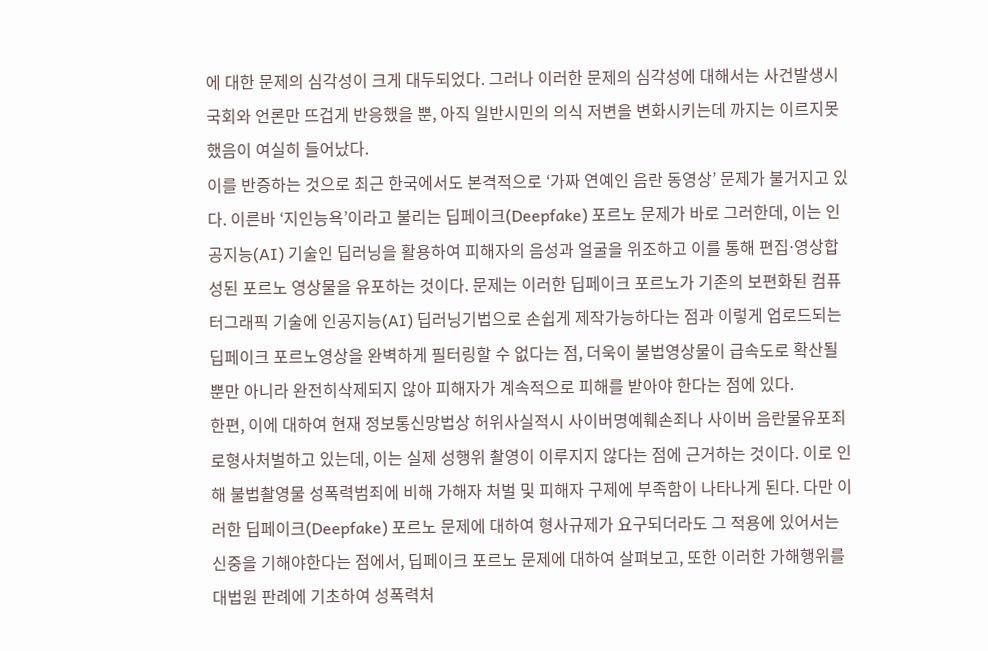에 대한 문제의 심각성이 크게 대두되었다. 그러나 이러한 문제의 심각성에 대해서는 사건발생시 국회와 언론만 뜨겁게 반응했을 뿐, 아직 일반시민의 의식 저변을 변화시키는데 까지는 이르지못했음이 여실히 들어났다.
이를 반증하는 것으로 최근 한국에서도 본격적으로 ‘가짜 연예인 음란 동영상’ 문제가 불거지고 있다. 이른바 ‘지인능욕’이라고 불리는 딥페이크(Deepfake) 포르노 문제가 바로 그러한데, 이는 인공지능(AI) 기술인 딥러닝을 활용하여 피해자의 음성과 얼굴을 위조하고 이를 통해 편집⋅영상합성된 포르노 영상물을 유포하는 것이다. 문제는 이러한 딥페이크 포르노가 기존의 보편화된 컴퓨터그래픽 기술에 인공지능(AI) 딥러닝기법으로 손쉽게 제작가능하다는 점과 이렇게 업로드되는 딥페이크 포르노영상을 완벽하게 필터링할 수 없다는 점, 더욱이 불법영상물이 급속도로 확산될 뿐만 아니라 완전히삭제되지 않아 피해자가 계속적으로 피해를 받아야 한다는 점에 있다.
한편, 이에 대하여 현재 정보통신망법상 허위사실적시 사이버명예훼손죄나 사이버 음란물유포죄로형사처벌하고 있는데, 이는 실제 성행위 촬영이 이루지지 않다는 점에 근거하는 것이다. 이로 인해 불법촬영물 성폭력범죄에 비해 가해자 처벌 및 피해자 구제에 부족함이 나타나게 된다. 다만 이러한 딥페이크(Deepfake) 포르노 문제에 대하여 형사규제가 요구되더라도 그 적용에 있어서는 신중을 기해야한다는 점에서, 딥페이크 포르노 문제에 대하여 살펴보고, 또한 이러한 가해행위를 대법원 판례에 기초하여 성폭력처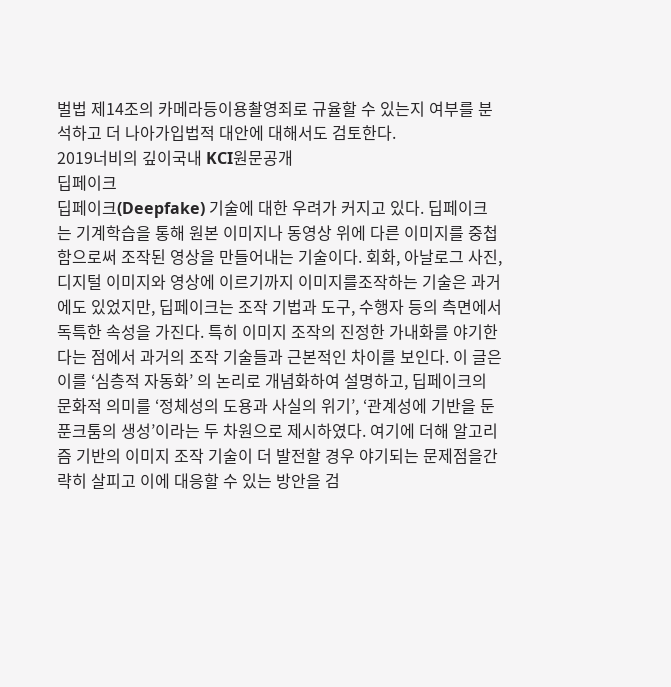벌법 제14조의 카메라등이용촬영죄로 규율할 수 있는지 여부를 분석하고 더 나아가입법적 대안에 대해서도 검토한다.
2019너비의 깊이국내 KCI원문공개
딥페이크
딥페이크(Deepfake) 기술에 대한 우려가 커지고 있다. 딥페이크는 기계학습을 통해 원본 이미지나 동영상 위에 다른 이미지를 중첩함으로써 조작된 영상을 만들어내는 기술이다. 회화, 아날로그 사진, 디지털 이미지와 영상에 이르기까지 이미지를조작하는 기술은 과거에도 있었지만, 딥페이크는 조작 기법과 도구, 수행자 등의 측면에서 독특한 속성을 가진다. 특히 이미지 조작의 진정한 가내화를 야기한다는 점에서 과거의 조작 기술들과 근본적인 차이를 보인다. 이 글은 이를 ‘심층적 자동화’ 의 논리로 개념화하여 설명하고, 딥페이크의 문화적 의미를 ‘정체성의 도용과 사실의 위기’, ‘관계성에 기반을 둔 푼크툼의 생성’이라는 두 차원으로 제시하였다. 여기에 더해 알고리즘 기반의 이미지 조작 기술이 더 발전할 경우 야기되는 문제점을간략히 살피고 이에 대응할 수 있는 방안을 검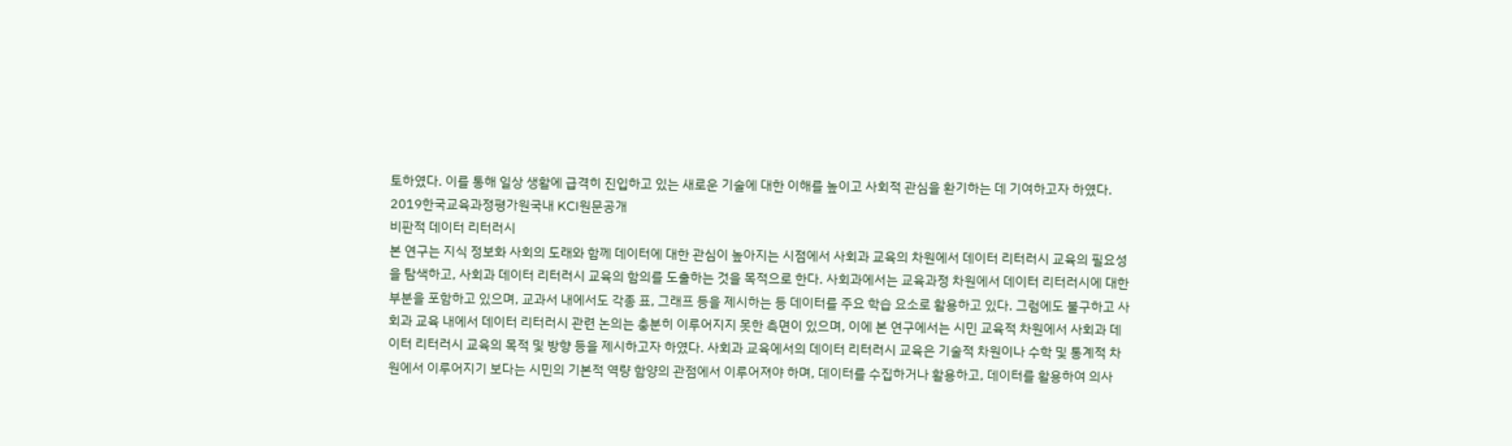토하였다. 이를 통해 일상 생활에 급격히 진입하고 있는 새로운 기술에 대한 이해를 높이고 사회적 관심을 환기하는 데 기여하고자 하였다.
2019한국교육과정평가원국내 KCI원문공개
비판적 데이터 리터러시
본 연구는 지식 정보화 사회의 도래와 함께 데이터에 대한 관심이 높아지는 시점에서 사회과 교육의 차원에서 데이터 리터러시 교육의 필요성을 탐색하고, 사회과 데이터 리터러시 교육의 함의를 도출하는 것을 목적으로 한다. 사회과에서는 교육과정 차원에서 데이터 리터러시에 대한 부분을 포함하고 있으며, 교과서 내에서도 각종 표, 그래프 등을 제시하는 등 데이터를 주요 학습 요소로 활용하고 있다. 그럼에도 불구하고 사회과 교육 내에서 데이터 리터러시 관련 논의는 충분히 이루어지지 못한 측면이 있으며, 이에 본 연구에서는 시민 교육적 차원에서 사회과 데이터 리터러시 교육의 목적 및 방향 등을 제시하고자 하였다. 사회과 교육에서의 데이터 리터러시 교육은 기술적 차원이나 수학 및 통계적 차원에서 이루어지기 보다는 시민의 기본적 역량 함양의 관점에서 이루어져야 하며, 데이터를 수집하거나 활용하고, 데이터를 활용하여 의사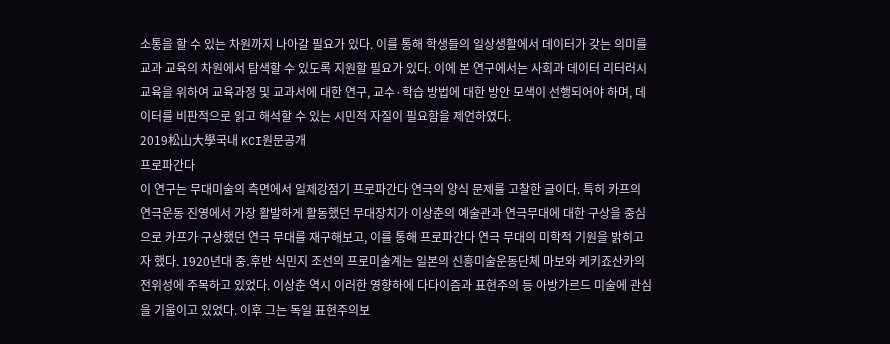소통을 할 수 있는 차원까지 나아갈 필요가 있다. 이를 통해 학생들의 일상생활에서 데이터가 갖는 의미를 교과 교육의 차원에서 탐색할 수 있도록 지원할 필요가 있다. 이에 본 연구에서는 사회과 데이터 리터러시 교육을 위하여 교육과정 및 교과서에 대한 연구, 교수·학습 방법에 대한 방안 모색이 선행되어야 하며, 데이터를 비판적으로 읽고 해석할 수 있는 시민적 자질이 필요함을 제언하였다.
2019松山大學국내 KCI원문공개
프로파간다
이 연구는 무대미술의 측면에서 일제강점기 프로파간다 연극의 양식 문제를 고찰한 글이다. 특히 카프의 연극운동 진영에서 가장 활발하게 활동했던 무대장치가 이상춘의 예술관과 연극무대에 대한 구상을 중심으로 카프가 구상했던 연극 무대를 재구해보고, 이를 통해 프로파간다 연극 무대의 미학적 기원을 밝히고자 했다. 1920년대 중․후반 식민지 조선의 프로미술계는 일본의 신흥미술운동단체 마보와 케키죠산카의 전위성에 주목하고 있었다. 이상춘 역시 이러한 영향하에 다다이즘과 표현주의 등 아방가르드 미술에 관심을 기울이고 있었다. 이후 그는 독일 표현주의보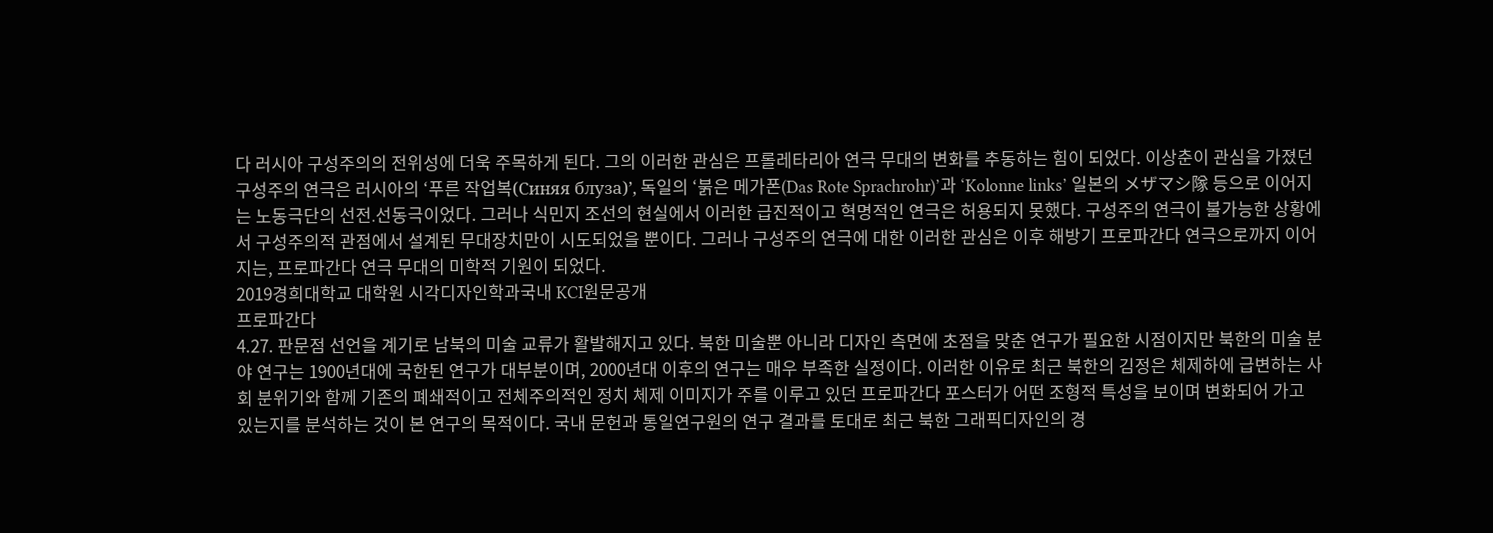다 러시아 구성주의의 전위성에 더욱 주목하게 된다. 그의 이러한 관심은 프롤레타리아 연극 무대의 변화를 추동하는 힘이 되었다. 이상춘이 관심을 가졌던 구성주의 연극은 러시아의 ‘푸른 작업복(Синяя блуза)’, 독일의 ‘붉은 메가폰(Das Rote Sprachrohr)’과 ‘Kolonne links’ 일본의 メザマシ隊 등으로 이어지는 노동극단의 선전․선동극이었다. 그러나 식민지 조선의 현실에서 이러한 급진적이고 혁명적인 연극은 허용되지 못했다. 구성주의 연극이 불가능한 상황에서 구성주의적 관점에서 설계된 무대장치만이 시도되었을 뿐이다. 그러나 구성주의 연극에 대한 이러한 관심은 이후 해방기 프로파간다 연극으로까지 이어지는, 프로파간다 연극 무대의 미학적 기원이 되었다.
2019경희대학교 대학원 시각디자인학과국내 KCI원문공개
프로파간다
4.27. 판문점 선언을 계기로 남북의 미술 교류가 활발해지고 있다. 북한 미술뿐 아니라 디자인 측면에 초점을 맞춘 연구가 필요한 시점이지만 북한의 미술 분야 연구는 1900년대에 국한된 연구가 대부분이며, 2000년대 이후의 연구는 매우 부족한 실정이다. 이러한 이유로 최근 북한의 김정은 체제하에 급변하는 사회 분위기와 함께 기존의 폐쇄적이고 전체주의적인 정치 체제 이미지가 주를 이루고 있던 프로파간다 포스터가 어떤 조형적 특성을 보이며 변화되어 가고 있는지를 분석하는 것이 본 연구의 목적이다. 국내 문헌과 통일연구원의 연구 결과를 토대로 최근 북한 그래픽디자인의 경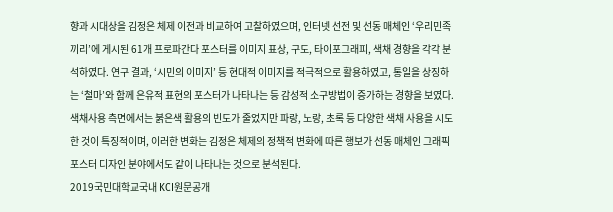향과 시대상을 김정은 체제 이전과 비교하여 고찰하였으며, 인터넷 선전 및 선동 매체인 ‘우리민족끼리’에 게시된 61개 프로파간다 포스터를 이미지 표상, 구도, 타이포그래피, 색채 경향을 각각 분석하였다. 연구 결과, ‘시민의 이미지’ 등 현대적 이미지를 적극적으로 활용하였고, 통일을 상징하는 ‘철마’와 함께 은유적 표현의 포스터가 나타나는 등 감성적 소구방법이 증가하는 경향을 보였다. 색채사용 측면에서는 붉은색 활용의 빈도가 줄었지만 파랑, 노랑, 초록 등 다양한 색채 사용을 시도한 것이 특징적이며, 이러한 변화는 김정은 체제의 정책적 변화에 따른 행보가 선동 매체인 그래픽포스터 디자인 분야에서도 같이 나타나는 것으로 분석된다.
2019국민대학교국내 KCI원문공개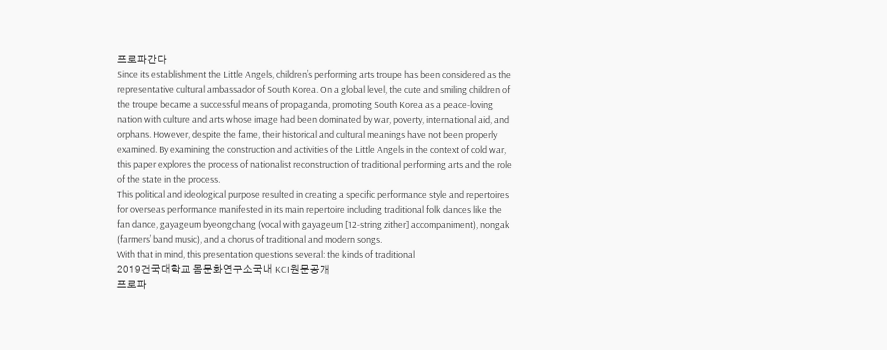프로파간다
Since its establishment the Little Angels, children’s performing arts troupe has been considered as the representative cultural ambassador of South Korea. On a global level, the cute and smiling children of the troupe became a successful means of propaganda, promoting South Korea as a peace-loving nation with culture and arts whose image had been dominated by war, poverty, international aid, and orphans. However, despite the fame, their historical and cultural meanings have not been properly examined. By examining the construction and activities of the Little Angels in the context of cold war, this paper explores the process of nationalist reconstruction of traditional performing arts and the role of the state in the process.
This political and ideological purpose resulted in creating a specific performance style and repertoires for overseas performance manifested in its main repertoire including traditional folk dances like the fan dance, gayageum byeongchang (vocal with gayageum [12-string zither] accompaniment), nongak (farmers’ band music), and a chorus of traditional and modern songs.
With that in mind, this presentation questions several: the kinds of traditional
2019건국대학교 몸문화연구소국내 KCI원문공개
프로파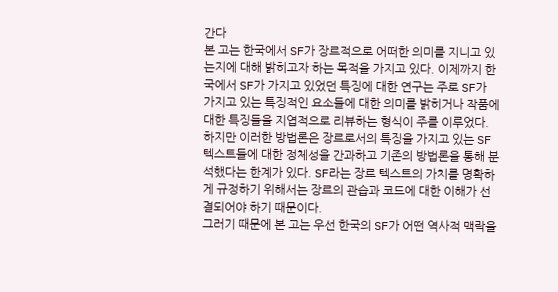간다
본 고는 한국에서 SF가 장르적으로 어떠한 의미를 지니고 있는지에 대해 밝히고자 하는 목적을 가지고 있다. 이제까지 한국에서 SF가 가지고 있었던 특징에 대한 연구는 주로 SF가 가지고 있는 특징적인 요소들에 대한 의미를 밝히거나 작품에 대한 특징들을 지엽적으로 리뷰하는 형식이 주를 이루었다. 하지만 이러한 방법론은 장르로서의 특징을 가지고 있는 SF 텍스트들에 대한 정체성을 간과하고 기존의 방법론을 통해 분석했다는 한계가 있다. SF라는 장르 텍스트의 가치를 명확하게 규정하기 위해서는 장르의 관습과 코드에 대한 이해가 선결되어야 하기 때문이다.
그러기 때문에 본 고는 우선 한국의 SF가 어떤 역사적 맥락을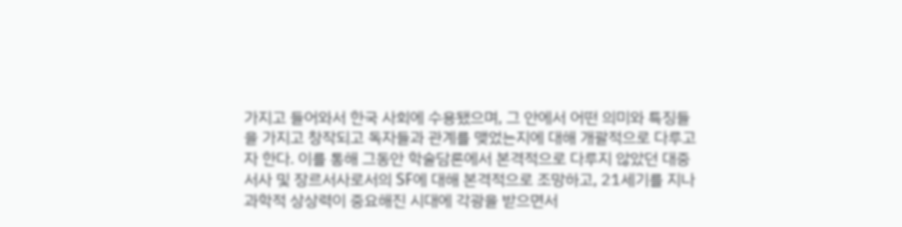가지고 들어와서 한국 사회에 수용됐으며, 그 안에서 어떤 의미와 특징들을 가지고 창작되고 독자들과 관계를 맺었는지에 대해 개괄적으로 다루고자 한다. 이를 통해 그동안 학술담론에서 본격적으로 다루지 않았던 대중서사 및 장르서사로서의 SF에 대해 본격적으로 조망하고, 21세기를 지나 과학적 상상력이 중요해진 시대에 각광을 받으면서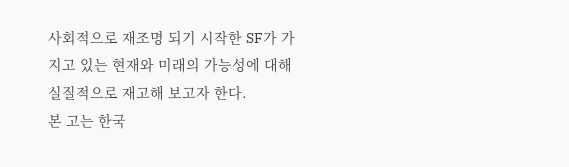사회적으로 재조명 되기 시작한 SF가 가지고 있는 현재와 미래의 가능성에 대해 실질적으로 재고해 보고자 한다.
본 고는 한국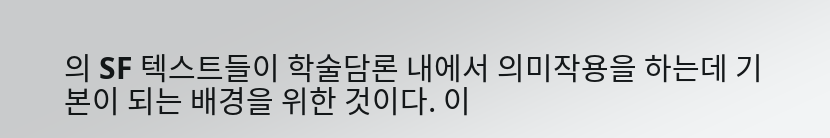의 SF 텍스트들이 학술담론 내에서 의미작용을 하는데 기본이 되는 배경을 위한 것이다. 이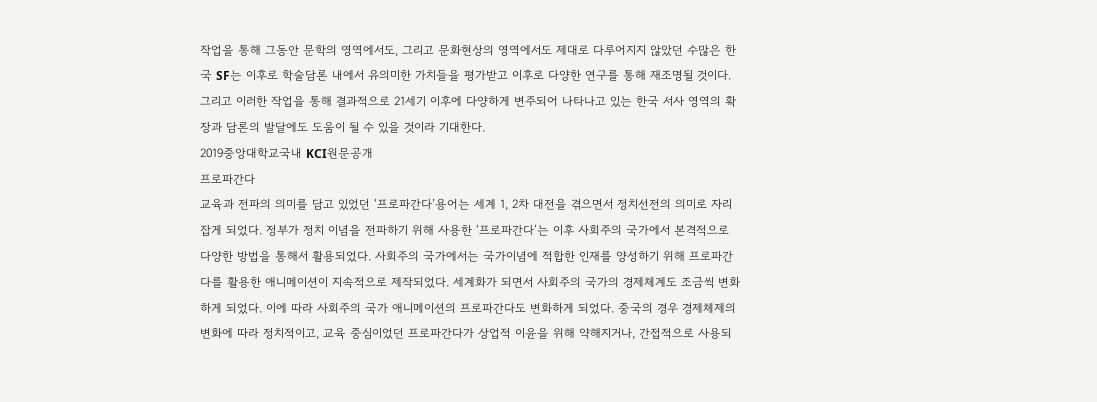작업을 통해 그동안 문학의 영역에서도, 그리고 문화현상의 영역에서도 제대로 다루어지지 않았던 수많은 한국 SF는 이후로 학술담론 내에서 유의미한 가치들을 평가받고 이후로 다양한 연구를 통해 재조명될 것이다. 그리고 이러한 작업을 통해 결과적으로 21세기 이후에 다양하게 변주되어 나타나고 있는 한국 서사 영역의 확장과 담론의 발달에도 도움이 될 수 있을 것이라 기대한다.
2019중앙대학교국내 KCI원문공개
프로파간다
교육과 전파의 의미를 담고 있었던 ‘프로파간다’용어는 세계 1, 2차 대전을 겪으면서 정치선전의 의미로 자리 잡게 되었다. 정부가 정치 이념을 전파하기 위해 사용한 ‘프로파간다’는 이후 사회주의 국가에서 본격적으로 다양한 방법을 통해서 활용되었다. 사회주의 국가에서는 국가이념에 적합한 인재를 양성하기 위해 프로파간다를 활용한 애니메이션이 지속적으로 제작되었다. 세계화가 되면서 사회주의 국가의 경제체계도 조금씩 변화하게 되었다. 이에 따라 사회주의 국가 애니메이션의 프로파간다도 변화하게 되었다. 중국의 경우 경제체제의 변화에 따라 정치적이고, 교육 중심이었던 프로파간다가 상업적 이윤을 위해 약해지거나, 간접적으로 사용되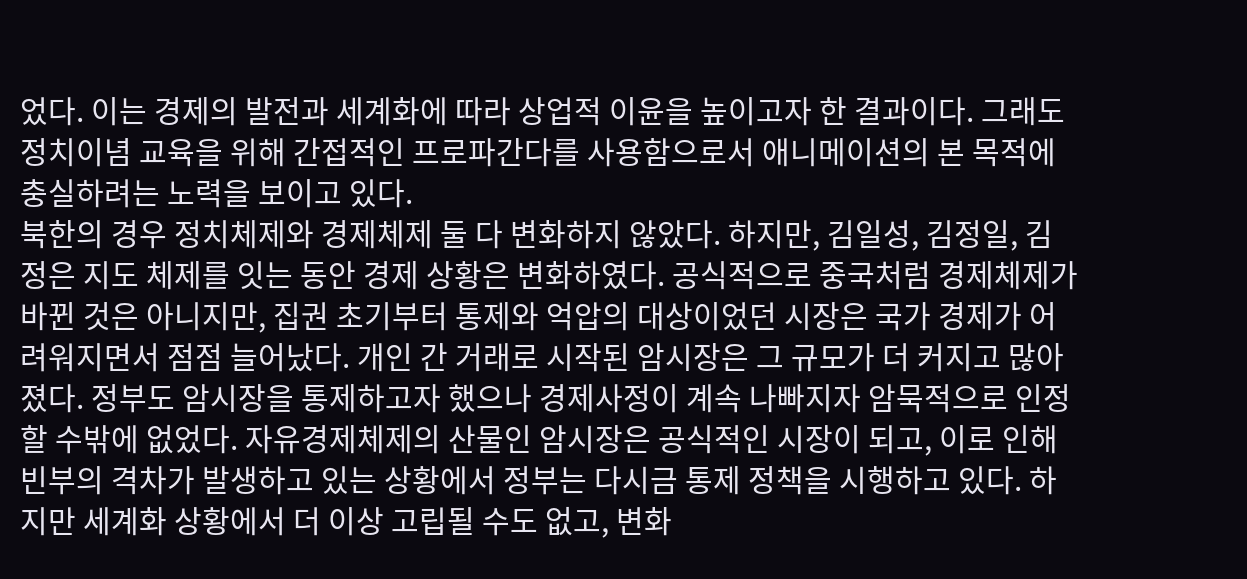었다. 이는 경제의 발전과 세계화에 따라 상업적 이윤을 높이고자 한 결과이다. 그래도 정치이념 교육을 위해 간접적인 프로파간다를 사용함으로서 애니메이션의 본 목적에 충실하려는 노력을 보이고 있다.
북한의 경우 정치체제와 경제체제 둘 다 변화하지 않았다. 하지만, 김일성, 김정일, 김정은 지도 체제를 잇는 동안 경제 상황은 변화하였다. 공식적으로 중국처럼 경제체제가 바뀐 것은 아니지만, 집권 초기부터 통제와 억압의 대상이었던 시장은 국가 경제가 어려워지면서 점점 늘어났다. 개인 간 거래로 시작된 암시장은 그 규모가 더 커지고 많아 졌다. 정부도 암시장을 통제하고자 했으나 경제사정이 계속 나빠지자 암묵적으로 인정할 수밖에 없었다. 자유경제체제의 산물인 암시장은 공식적인 시장이 되고, 이로 인해 빈부의 격차가 발생하고 있는 상황에서 정부는 다시금 통제 정책을 시행하고 있다. 하지만 세계화 상황에서 더 이상 고립될 수도 없고, 변화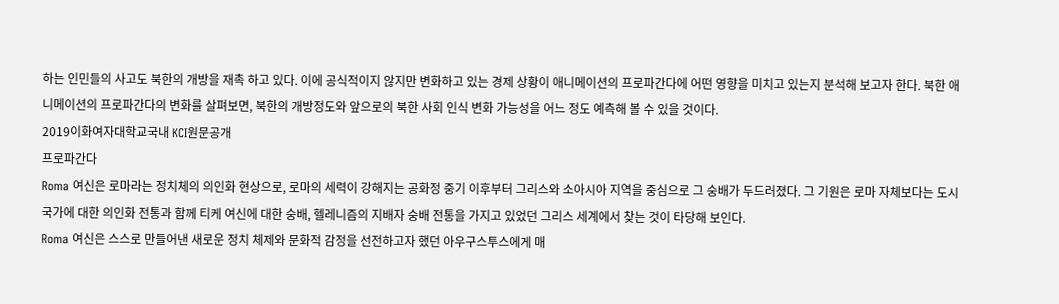하는 인민들의 사고도 북한의 개방을 재촉 하고 있다. 이에 공식적이지 않지만 변화하고 있는 경제 상황이 애니메이션의 프로파간다에 어떤 영향을 미치고 있는지 분석해 보고자 한다. 북한 애니메이션의 프로파간다의 변화를 살펴보면, 북한의 개방정도와 앞으로의 북한 사회 인식 변화 가능성을 어느 정도 예측해 볼 수 있을 것이다.
2019이화여자대학교국내 KCI원문공개
프로파간다
Roma 여신은 로마라는 정치체의 의인화 현상으로, 로마의 세력이 강해지는 공화정 중기 이후부터 그리스와 소아시아 지역을 중심으로 그 숭배가 두드러졌다. 그 기원은 로마 자체보다는 도시 국가에 대한 의인화 전통과 함께 티케 여신에 대한 숭배, 헬레니즘의 지배자 숭배 전통을 가지고 있었던 그리스 세계에서 찾는 것이 타당해 보인다.
Roma 여신은 스스로 만들어낸 새로운 정치 체제와 문화적 감정을 선전하고자 했던 아우구스투스에게 매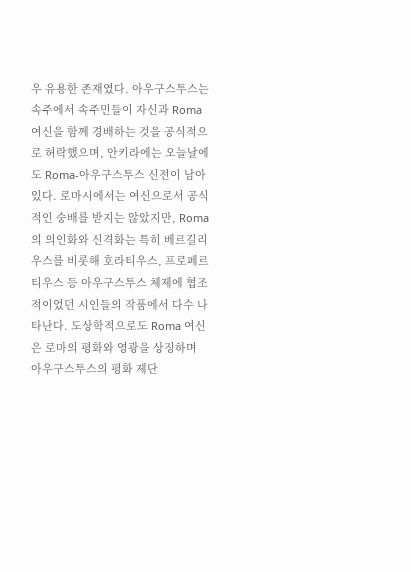우 유용한 존재였다. 아우구스투스는 속주에서 속주민들이 자신과 Roma 여신을 함께 경배하는 것을 공식적으로 허락했으며, 안키라에는 오늘날에도 Roma-아우구스투스 신전이 남아있다. 로마시에서는 여신으로서 공식적인 숭배를 받지는 않았지만, Roma의 의인화와 신격화는 특히 베르길리우스를 비롯해 호라티우스, 프로페르티우스 등 아우구스투스 체제에 협조적이었던 시인들의 작품에서 다수 나타난다. 도상학적으로도 Roma 여신은 로마의 평화와 영광을 상징하며 아우구스투스의 평화 제단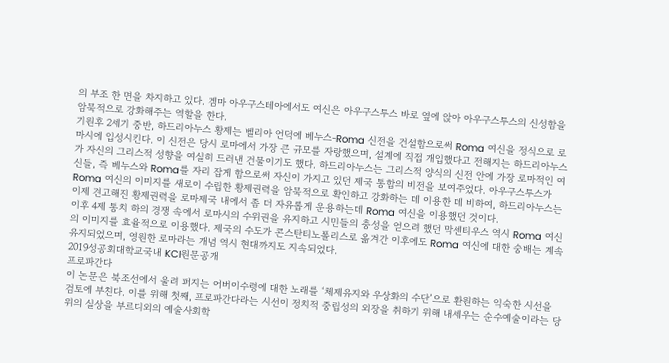의 부조 한 면을 차지하고 있다. 겜마 아우구스테아에서도 여신은 아우구스투스 바로 옆에 앉아 아우구스투스의 신성함을 암묵적으로 강화해주는 역할을 한다.
기원후 2세기 중반, 하드리아누스 황제는 벨리아 언덕에 베누스-Roma 신전을 건설함으로써 Roma 여신을 정식으로 로마시에 입성시킨다. 이 신전은 당시 로마에서 가장 큰 규모를 자랑했으며, 설계에 직접 개입했다고 전해지는 하드리아누스가 자신의 그리스적 성향을 여실히 드러낸 건물이기도 했다. 하드리아누스는 그리스적 양식의 신전 안에 가장 로마적인 여신들, 즉 베누스와 Roma를 자리 잡게 함으로써 자신이 가지고 있던 제국 통합의 비전을 보여주었다. 아우구스투스가 Roma 여신의 이미지를 새로이 수립한 황제권력을 암묵적으로 확인하고 강화하는 데 이용한 데 비하여, 하드리아누스는 이제 견고해진 황제권력을 로마제국 내에서 좀 더 자유롭게 운용하는데 Roma 여신을 이용했던 것이다.
이후 4제 통치 하의 경쟁 속에서 로마시의 수위권을 유지하고 시민들의 충성을 얻으려 했던 막센티우스 역시 Roma 여신의 이미지를 효율적으로 이용했다. 제국의 수도가 콘스탄티노폴리스로 옮겨간 이후에도 Roma 여신에 대한 숭배는 계속 유지되었으며, 영원한 로마라는 개념 역시 현대까지도 지속되었다.
2019성공회대학교국내 KCI원문공개
프로파간다
이 논문은 북조선에서 울려 퍼지는 어버이수령에 대한 노래를 ‘체제유지와 우상화의 수단’으로 환원하는 익숙한 시선을 검토에 부친다. 이를 위해 첫째, 프로파간다라는 시선이 정치적 중립성의 외장을 취하기 위해 내세우는 순수예술이라는 당위의 실상을 부르디외의 예술사회학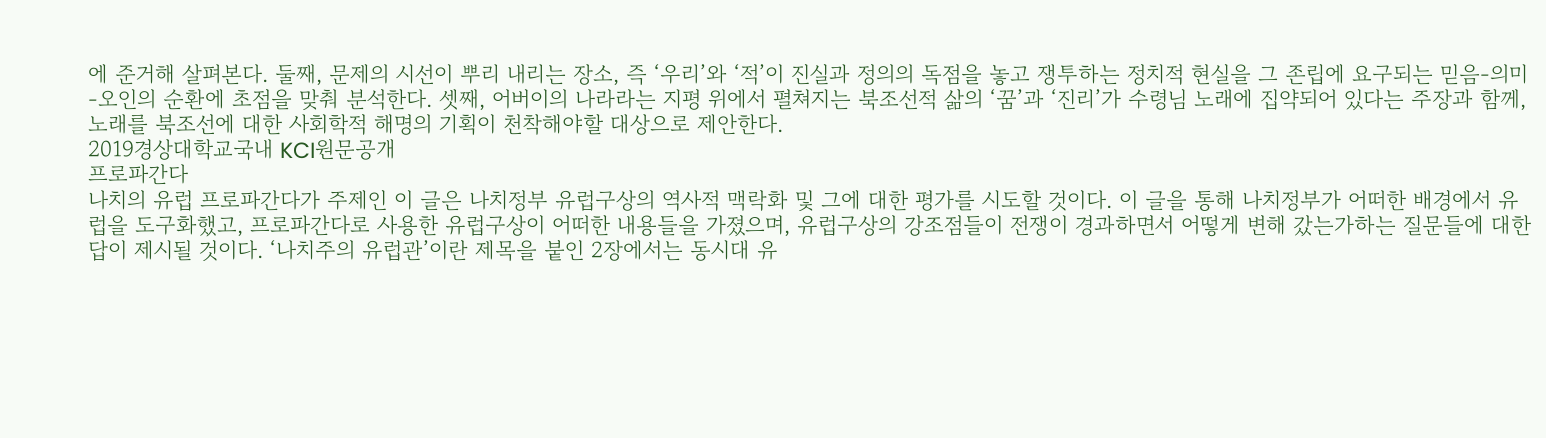에 준거해 살펴본다. 둘째, 문제의 시선이 뿌리 내리는 장소, 즉 ‘우리’와 ‘적’이 진실과 정의의 독점을 놓고 쟁투하는 정치적 현실을 그 존립에 요구되는 믿음-의미-오인의 순환에 초점을 맞춰 분석한다. 셋째, 어버이의 나라라는 지평 위에서 펼쳐지는 북조선적 삶의 ‘꿈’과 ‘진리’가 수령님 노래에 집약되어 있다는 주장과 함께, 노래를 북조선에 대한 사회학적 해명의 기획이 천착해야할 대상으로 제안한다.
2019경상대학교국내 KCI원문공개
프로파간다
나치의 유럽 프로파간다가 주제인 이 글은 나치정부 유럽구상의 역사적 맥락화 및 그에 대한 평가를 시도할 것이다. 이 글을 통해 나치정부가 어떠한 배경에서 유럽을 도구화했고, 프로파간다로 사용한 유럽구상이 어떠한 내용들을 가졌으며, 유럽구상의 강조점들이 전쟁이 경과하면서 어떻게 변해 갔는가하는 질문들에 대한 답이 제시될 것이다. ‘나치주의 유럽관’이란 제목을 붙인 2장에서는 동시대 유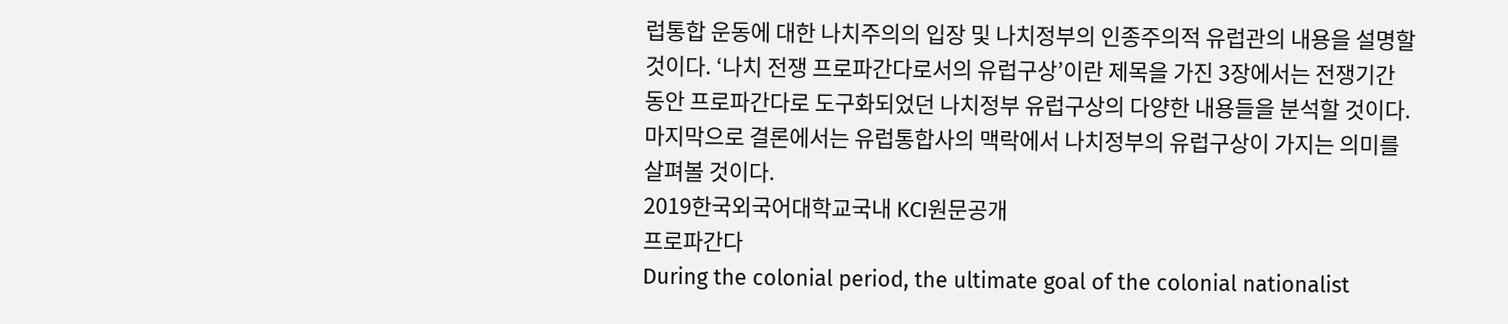럽통합 운동에 대한 나치주의의 입장 및 나치정부의 인종주의적 유럽관의 내용을 설명할 것이다. ‘나치 전쟁 프로파간다로서의 유럽구상’이란 제목을 가진 3장에서는 전쟁기간 동안 프로파간다로 도구화되었던 나치정부 유럽구상의 다양한 내용들을 분석할 것이다. 마지막으로 결론에서는 유럽통합사의 맥락에서 나치정부의 유럽구상이 가지는 의미를 살펴볼 것이다.
2019한국외국어대학교국내 KCI원문공개
프로파간다
During the colonial period, the ultimate goal of the colonial nationalist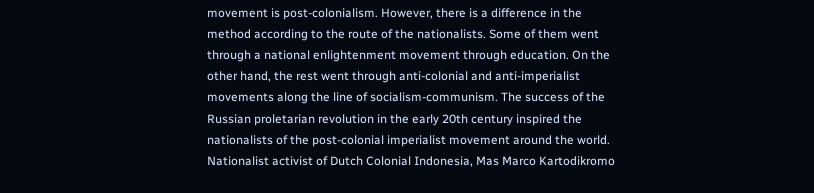movement is post-colonialism. However, there is a difference in the method according to the route of the nationalists. Some of them went through a national enlightenment movement through education. On the other hand, the rest went through anti-colonial and anti-imperialist movements along the line of socialism-communism. The success of the Russian proletarian revolution in the early 20th century inspired the nationalists of the post-colonial imperialist movement around the world. Nationalist activist of Dutch Colonial Indonesia, Mas Marco Kartodikromo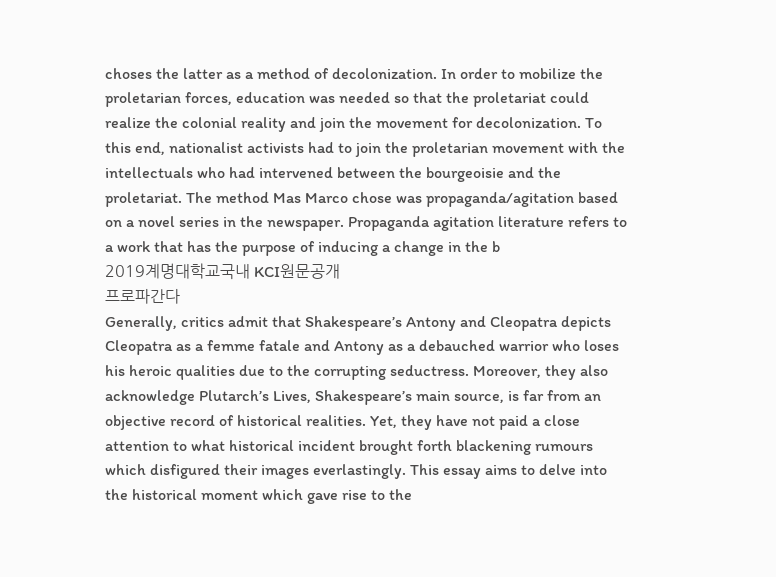choses the latter as a method of decolonization. In order to mobilize the proletarian forces, education was needed so that the proletariat could realize the colonial reality and join the movement for decolonization. To this end, nationalist activists had to join the proletarian movement with the intellectuals who had intervened between the bourgeoisie and the proletariat. The method Mas Marco chose was propaganda/agitation based on a novel series in the newspaper. Propaganda agitation literature refers to a work that has the purpose of inducing a change in the b
2019계명대학교국내 KCI원문공개
프로파간다
Generally, critics admit that Shakespeare’s Antony and Cleopatra depicts Cleopatra as a femme fatale and Antony as a debauched warrior who loses his heroic qualities due to the corrupting seductress. Moreover, they also acknowledge Plutarch’s Lives, Shakespeare’s main source, is far from an objective record of historical realities. Yet, they have not paid a close attention to what historical incident brought forth blackening rumours which disfigured their images everlastingly. This essay aims to delve into the historical moment which gave rise to the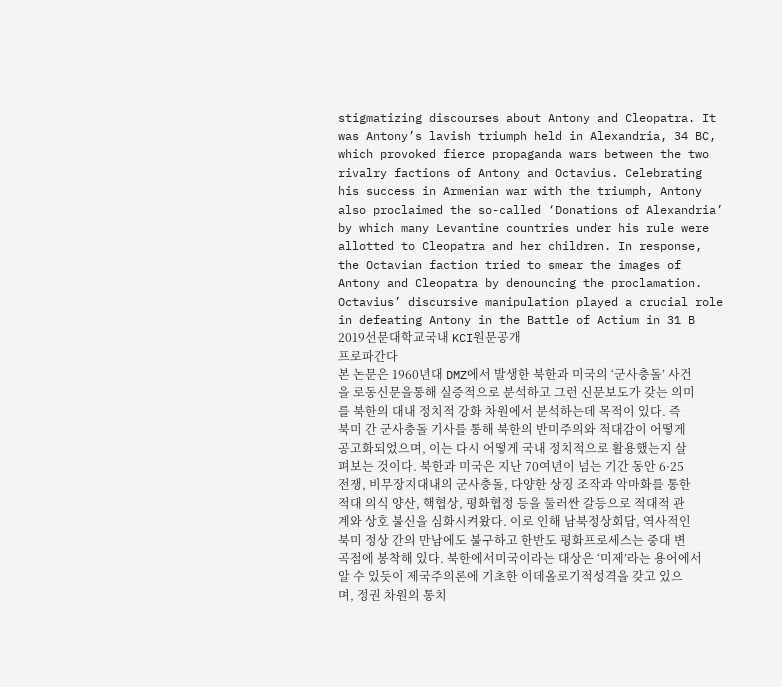stigmatizing discourses about Antony and Cleopatra. It was Antony’s lavish triumph held in Alexandria, 34 BC, which provoked fierce propaganda wars between the two rivalry factions of Antony and Octavius. Celebrating his success in Armenian war with the triumph, Antony also proclaimed the so-called ‘Donations of Alexandria’ by which many Levantine countries under his rule were allotted to Cleopatra and her children. In response, the Octavian faction tried to smear the images of Antony and Cleopatra by denouncing the proclamation. Octavius’ discursive manipulation played a crucial role in defeating Antony in the Battle of Actium in 31 B
2019선문대학교국내 KCI원문공개
프로파간다
본 논문은 1960년대 DMZ에서 발생한 북한과 미국의 ‘군사충돌’ 사건을 로동신문을통해 실증적으로 분석하고 그런 신문보도가 갖는 의미를 북한의 대내 정치적 강화 차원에서 분석하는데 목적이 있다. 즉 북미 간 군사충돌 기사를 통해 북한의 반미주의와 적대감이 어떻게 공고화되었으며, 이는 다시 어떻게 국내 정치적으로 활용했는지 살펴보는 것이다. 북한과 미국은 지난 70여년이 넘는 기간 동안 6·25전쟁, 비무장지대내의 군사충돌, 다양한 상징 조작과 악마화를 통한 적대 의식 양산, 핵협상, 평화협정 등을 둘러싼 갈등으로 적대적 관계와 상호 불신을 심화시켜왔다. 이로 인해 남북정상회담, 역사적인 북미 정상 간의 만남에도 불구하고 한반도 평화프로세스는 중대 변곡점에 봉착해 있다. 북한에서미국이라는 대상은 ‘미제’라는 용어에서 알 수 있듯이 제국주의론에 기초한 이데올로기적성격을 갖고 있으며, 정권 차원의 통치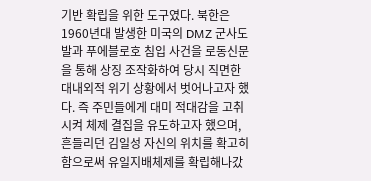기반 확립을 위한 도구였다. 북한은 1960년대 발생한 미국의 DMZ 군사도발과 푸에블로호 침입 사건을 로동신문을 통해 상징 조작화하여 당시 직면한 대내외적 위기 상황에서 벗어나고자 했다. 즉 주민들에게 대미 적대감을 고취시켜 체제 결집을 유도하고자 했으며, 흔들리던 김일성 자신의 위치를 확고히 함으로써 유일지배체제를 확립해나갔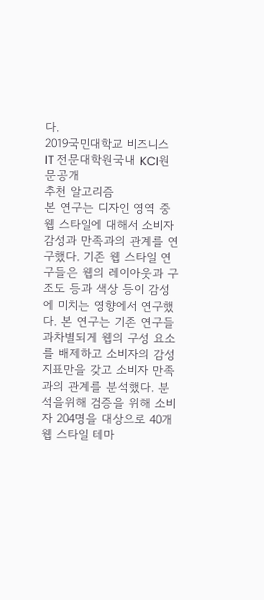다.
2019국민대학교 비즈니스 IT 전문대학원국내 KCI원문공개
추천 알고리즘
본 연구는 디자인 영역 중 웹 스타일에 대해서 소비자 감성과 만족과의 관계를 연구했다. 기존 웹 스타일 연구들은 웹의 레이아웃과 구조도 등과 색상 등이 감성에 미치는 영향에서 연구했다. 본 연구는 기존 연구들과차별되게 웹의 구성 요소를 배제하고 소비자의 감성 지표만을 갖고 소비자 만족과의 관계를 분석했다. 분석을위해 검증을 위해 소비자 204명을 대상으로 40개 웹 스타일 테마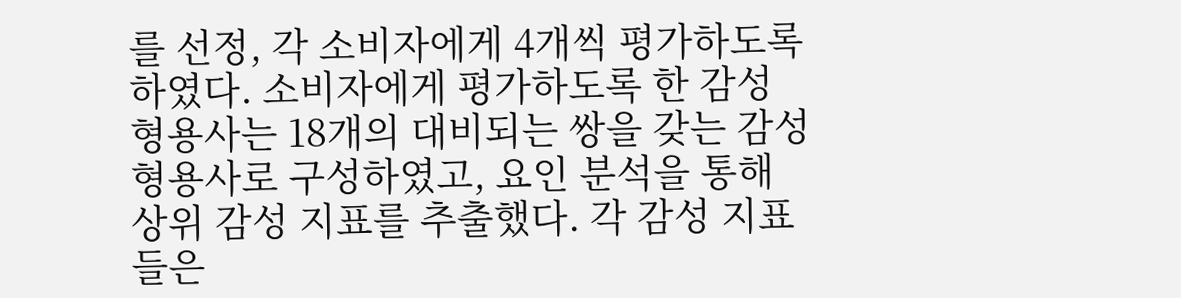를 선정, 각 소비자에게 4개씩 평가하도록 하였다. 소비자에게 평가하도록 한 감성 형용사는 18개의 대비되는 쌍을 갖는 감성 형용사로 구성하였고, 요인 분석을 통해 상위 감성 지표를 추출했다. 각 감성 지표들은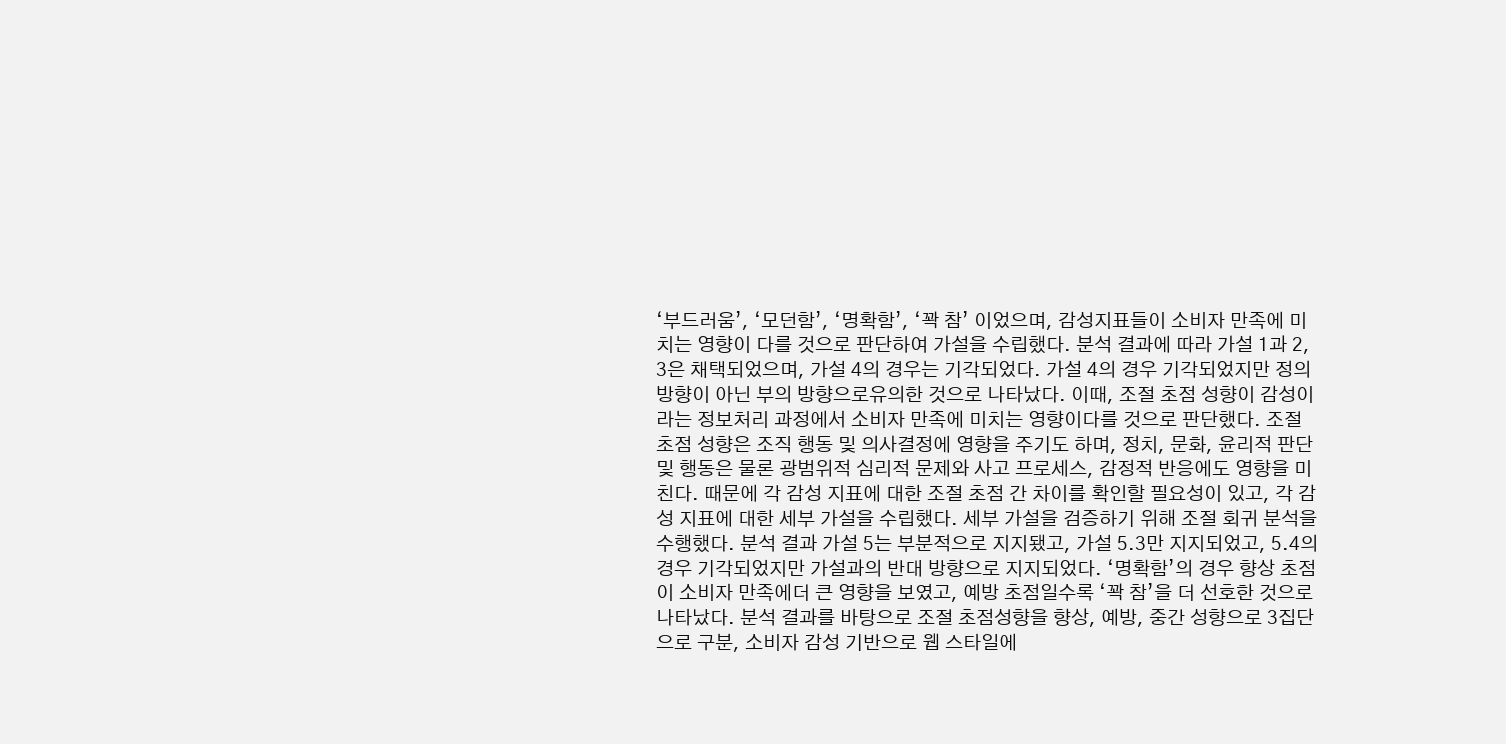‘부드러움’, ‘모던함’, ‘명확함’, ‘꽉 참’ 이었으며, 감성지표들이 소비자 만족에 미치는 영향이 다를 것으로 판단하여 가설을 수립했다. 분석 결과에 따라 가설 1과 2, 3은 채택되었으며, 가설 4의 경우는 기각되었다. 가설 4의 경우 기각되었지만 정의 방향이 아닌 부의 방향으로유의한 것으로 나타났다. 이때, 조절 초점 성향이 감성이라는 정보처리 과정에서 소비자 만족에 미치는 영향이다를 것으로 판단했다. 조절 초점 성향은 조직 행동 및 의사결정에 영향을 주기도 하며, 정치, 문화, 윤리적 판단 및 행동은 물론 광범위적 심리적 문제와 사고 프로세스, 감정적 반응에도 영향을 미친다. 때문에 각 감성 지표에 대한 조절 초점 간 차이를 확인할 필요성이 있고, 각 감성 지표에 대한 세부 가설을 수립했다. 세부 가설을 검증하기 위해 조절 회귀 분석을 수행했다. 분석 결과 가설 5는 부분적으로 지지됐고, 가설 5.3만 지지되었고, 5.4의 경우 기각되었지만 가설과의 반대 방향으로 지지되었다. ‘명확함’의 경우 향상 초점이 소비자 만족에더 큰 영향을 보였고, 예방 초점일수록 ‘꽉 참’을 더 선호한 것으로 나타났다. 분석 결과를 바탕으로 조절 초점성향을 향상, 예방, 중간 성향으로 3집단으로 구분, 소비자 감성 기반으로 웹 스타일에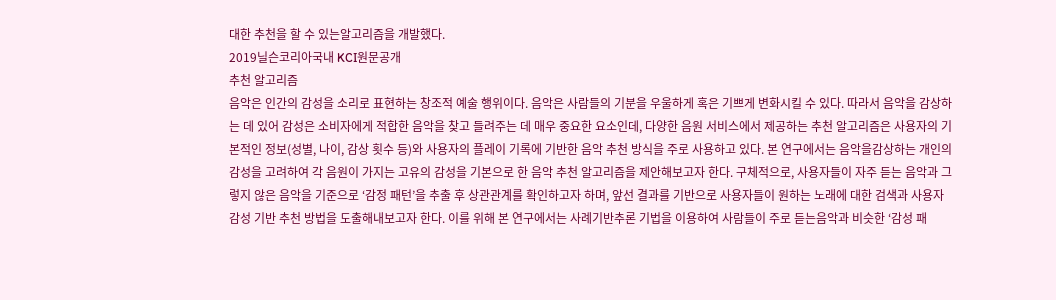대한 추천을 할 수 있는알고리즘을 개발했다.
2019닐슨코리아국내 KCI원문공개
추천 알고리즘
음악은 인간의 감성을 소리로 표현하는 창조적 예술 행위이다. 음악은 사람들의 기분을 우울하게 혹은 기쁘게 변화시킬 수 있다. 따라서 음악을 감상하는 데 있어 감성은 소비자에게 적합한 음악을 찾고 들려주는 데 매우 중요한 요소인데, 다양한 음원 서비스에서 제공하는 추천 알고리즘은 사용자의 기본적인 정보(성별, 나이, 감상 횟수 등)와 사용자의 플레이 기록에 기반한 음악 추천 방식을 주로 사용하고 있다. 본 연구에서는 음악을감상하는 개인의 감성을 고려하여 각 음원이 가지는 고유의 감성을 기본으로 한 음악 추천 알고리즘을 제안해보고자 한다. 구체적으로, 사용자들이 자주 듣는 음악과 그렇지 않은 음악을 기준으로 ‘감정 패턴’을 추출 후 상관관계를 확인하고자 하며, 앞선 결과를 기반으로 사용자들이 원하는 노래에 대한 검색과 사용자 감성 기반 추천 방법을 도출해내보고자 한다. 이를 위해 본 연구에서는 사례기반추론 기법을 이용하여 사람들이 주로 듣는음악과 비슷한 ‘감성 패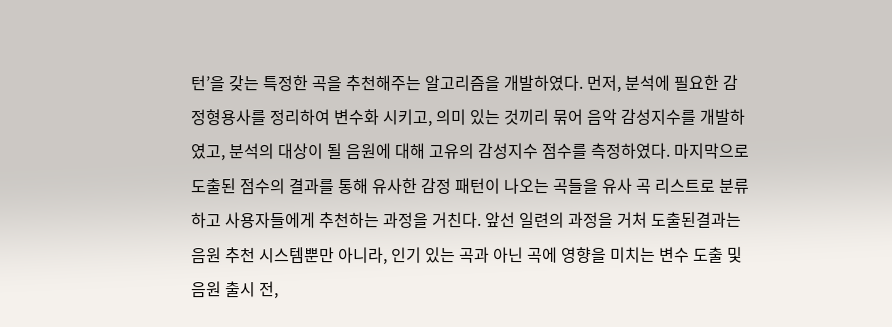턴’을 갖는 특정한 곡을 추천해주는 알고리즘을 개발하였다. 먼저, 분석에 필요한 감정형용사를 정리하여 변수화 시키고, 의미 있는 것끼리 묶어 음악 감성지수를 개발하였고, 분석의 대상이 될 음원에 대해 고유의 감성지수 점수를 측정하였다. 마지막으로 도출된 점수의 결과를 통해 유사한 감정 패턴이 나오는 곡들을 유사 곡 리스트로 분류하고 사용자들에게 추천하는 과정을 거친다. 앞선 일련의 과정을 거처 도출된결과는 음원 추천 시스템뿐만 아니라, 인기 있는 곡과 아닌 곡에 영향을 미치는 변수 도출 및 음원 출시 전,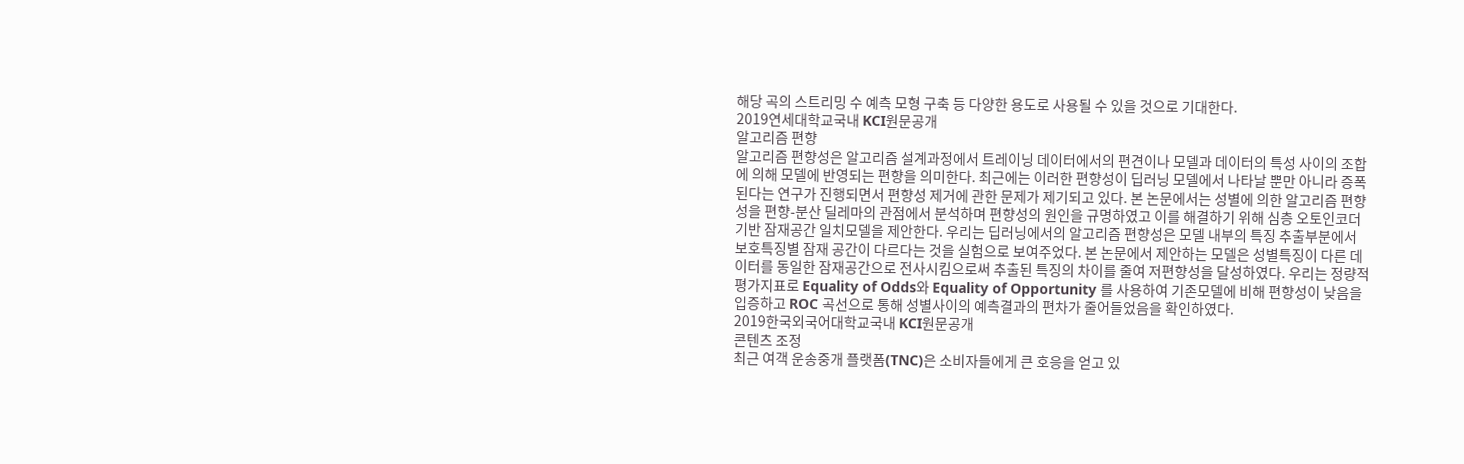해당 곡의 스트리밍 수 예측 모형 구축 등 다양한 용도로 사용될 수 있을 것으로 기대한다.
2019연세대학교국내 KCI원문공개
알고리즘 편향
알고리즘 편향성은 알고리즘 설계과정에서 트레이닝 데이터에서의 편견이나 모델과 데이터의 특성 사이의 조합에 의해 모델에 반영되는 편향을 의미한다. 최근에는 이러한 편향성이 딥러닝 모델에서 나타날 뿐만 아니라 증폭된다는 연구가 진행되면서 편향성 제거에 관한 문제가 제기되고 있다. 본 논문에서는 성별에 의한 알고리즘 편향성을 편향-분산 딜레마의 관점에서 분석하며 편향성의 원인을 규명하였고 이를 해결하기 위해 심층 오토인코더 기반 잠재공간 일치모델을 제안한다. 우리는 딥러닝에서의 알고리즘 편향성은 모델 내부의 특징 추출부분에서 보호특징별 잠재 공간이 다르다는 것을 실험으로 보여주었다. 본 논문에서 제안하는 모델은 성별특징이 다른 데이터를 동일한 잠재공간으로 전사시킴으로써 추출된 특징의 차이를 줄여 저편향성을 달성하였다. 우리는 정량적 평가지표로 Equality of Odds와 Equality of Opportunity 를 사용하여 기존모델에 비해 편향성이 낮음을 입증하고 ROC 곡선으로 통해 성별사이의 예측결과의 편차가 줄어들었음을 확인하였다.
2019한국외국어대학교국내 KCI원문공개
콘텐츠 조정
최근 여객 운송중개 플랫폼(TNC)은 소비자들에게 큰 호응을 얻고 있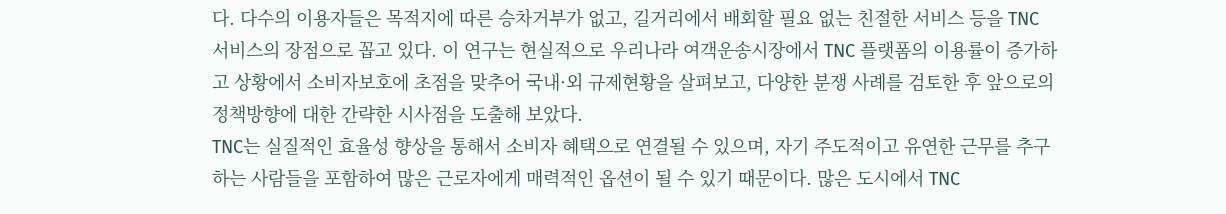다. 다수의 이용자들은 목적지에 따른 승차거부가 없고, 길거리에서 배회할 필요 없는 친절한 서비스 등을 TNC 서비스의 장점으로 꼽고 있다. 이 연구는 현실적으로 우리나라 여객운송시장에서 TNC 플랫폼의 이용률이 증가하고 상황에서 소비자보호에 초점을 맞추어 국내·외 규제현황을 살펴보고, 다양한 분쟁 사례를 검토한 후 앞으로의 정책방향에 대한 간략한 시사점을 도출해 보았다.
TNC는 실질적인 효율성 향상을 통해서 소비자 혜택으로 연결될 수 있으며, 자기 주도적이고 유연한 근무를 추구하는 사람들을 포함하여 많은 근로자에게 매력적인 옵션이 될 수 있기 때문이다. 많은 도시에서 TNC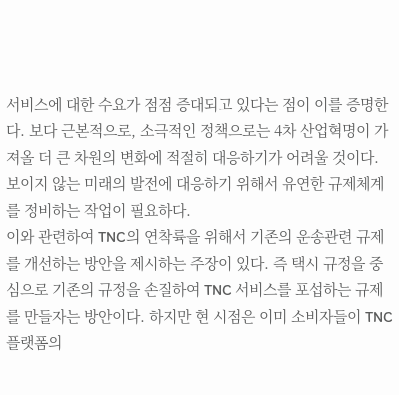서비스에 대한 수요가 점점 증대되고 있다는 점이 이를 증명한다. 보다 근본적으로, 소극적인 정책으로는 4차 산업혁명이 가져올 더 큰 차원의 변화에 적절히 대응하기가 어려울 것이다. 보이지 않는 미래의 발전에 대응하기 위해서 유연한 규제체계를 정비하는 작업이 필요하다.
이와 관련하여 TNC의 연착륙을 위해서 기존의 운송관련 규제를 개선하는 방안을 제시하는 주장이 있다. 즉 택시 규정을 중심으로 기존의 규정을 손질하여 TNC 서비스를 포섭하는 규제를 만들자는 방안이다. 하지만 현 시점은 이미 소비자들이 TNC 플랫폼의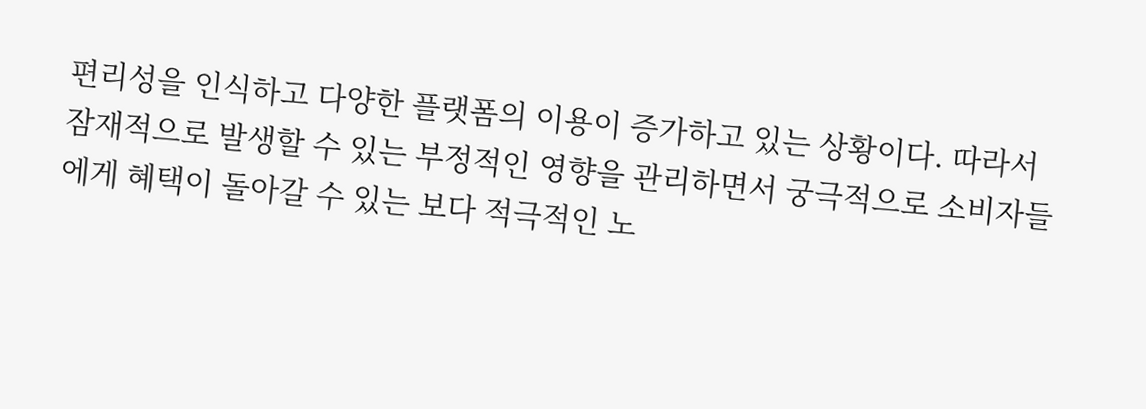편리성을 인식하고 다양한 플랫폼의 이용이 증가하고 있는 상황이다. 따라서 잠재적으로 발생할 수 있는 부정적인 영향을 관리하면서 궁극적으로 소비자들에게 혜택이 돌아갈 수 있는 보다 적극적인 노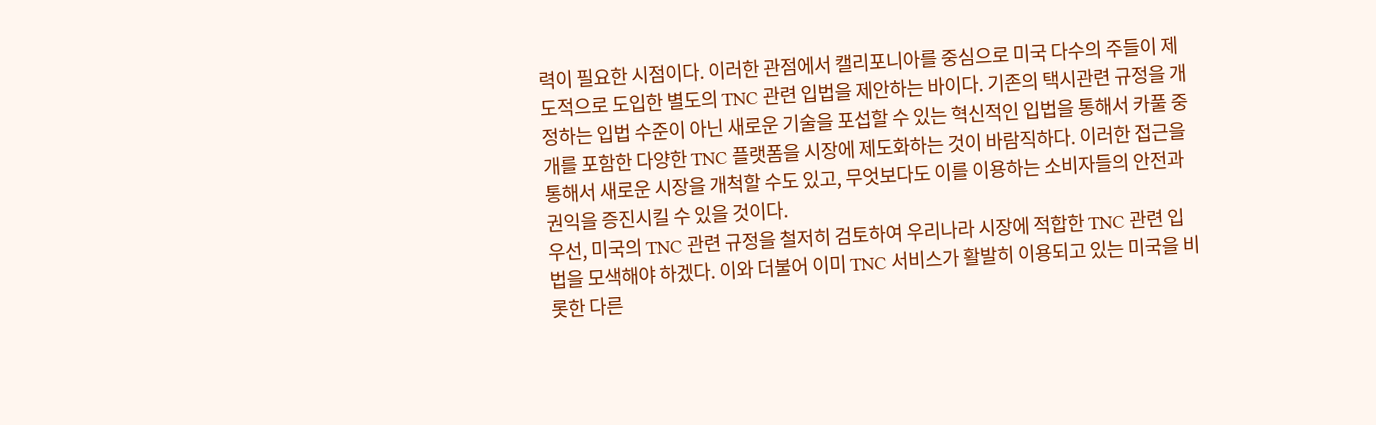력이 필요한 시점이다. 이러한 관점에서 캘리포니아를 중심으로 미국 다수의 주들이 제도적으로 도입한 별도의 TNC 관련 입법을 제안하는 바이다. 기존의 택시관련 규정을 개정하는 입법 수준이 아닌 새로운 기술을 포섭할 수 있는 혁신적인 입법을 통해서 카풀 중개를 포함한 다양한 TNC 플랫폼을 시장에 제도화하는 것이 바람직하다. 이러한 접근을 통해서 새로운 시장을 개척할 수도 있고, 무엇보다도 이를 이용하는 소비자들의 안전과 권익을 증진시킬 수 있을 것이다.
우선, 미국의 TNC 관련 규정을 철저히 검토하여 우리나라 시장에 적합한 TNC 관련 입법을 모색해야 하겠다. 이와 더불어 이미 TNC 서비스가 활발히 이용되고 있는 미국을 비롯한 다른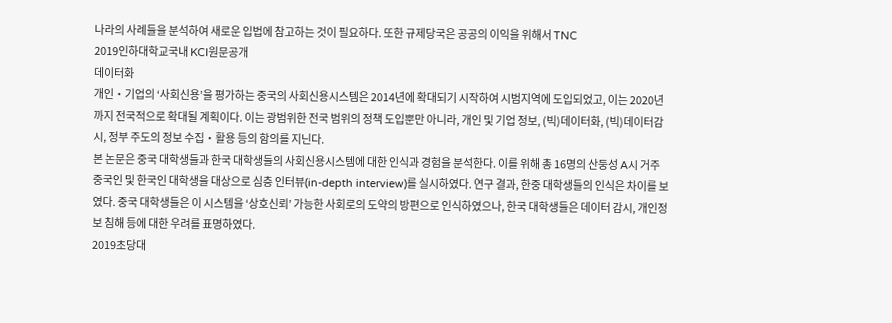나라의 사례들을 분석하여 새로운 입법에 참고하는 것이 필요하다. 또한 규제당국은 공공의 이익을 위해서 TNC
2019인하대학교국내 KCI원문공개
데이터화
개인・기업의 ‘사회신용’을 평가하는 중국의 사회신용시스템은 2014년에 확대되기 시작하여 시범지역에 도입되었고, 이는 2020년까지 전국적으로 확대될 계획이다. 이는 광범위한 전국 범위의 정책 도입뿐만 아니라, 개인 및 기업 정보, (빅)데이터화, (빅)데이터감시, 정부 주도의 정보 수집・활용 등의 함의를 지닌다.
본 논문은 중국 대학생들과 한국 대학생들의 사회신용시스템에 대한 인식과 경험을 분석한다. 이를 위해 총 16명의 산둥성 A시 거주 중국인 및 한국인 대학생을 대상으로 심층 인터뷰(in-depth interview)를 실시하였다. 연구 결과, 한중 대학생들의 인식은 차이를 보였다. 중국 대학생들은 이 시스템을 ‘상호신뢰’ 가능한 사회로의 도약의 방편으로 인식하였으나, 한국 대학생들은 데이터 감시, 개인정보 침해 등에 대한 우려를 표명하였다.
2019초당대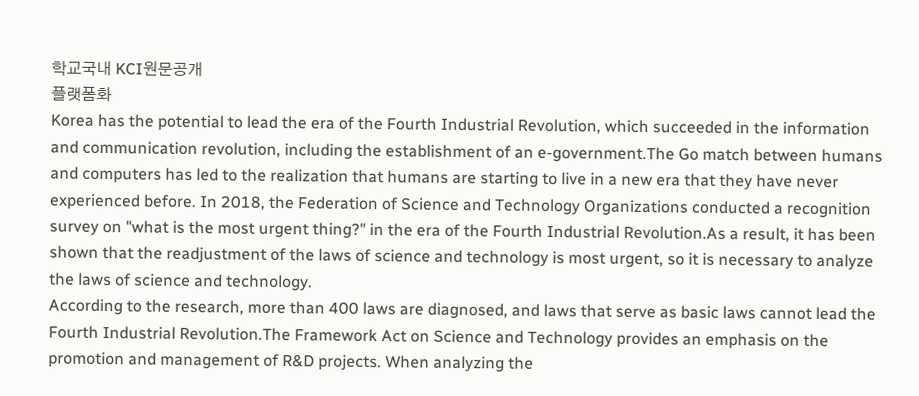학교국내 KCI원문공개
플랫폼화
Korea has the potential to lead the era of the Fourth Industrial Revolution, which succeeded in the information and communication revolution, including the establishment of an e-government.The Go match between humans and computers has led to the realization that humans are starting to live in a new era that they have never experienced before. In 2018, the Federation of Science and Technology Organizations conducted a recognition survey on "what is the most urgent thing?" in the era of the Fourth Industrial Revolution.As a result, it has been shown that the readjustment of the laws of science and technology is most urgent, so it is necessary to analyze the laws of science and technology.
According to the research, more than 400 laws are diagnosed, and laws that serve as basic laws cannot lead the Fourth Industrial Revolution.The Framework Act on Science and Technology provides an emphasis on the promotion and management of R&D projects. When analyzing the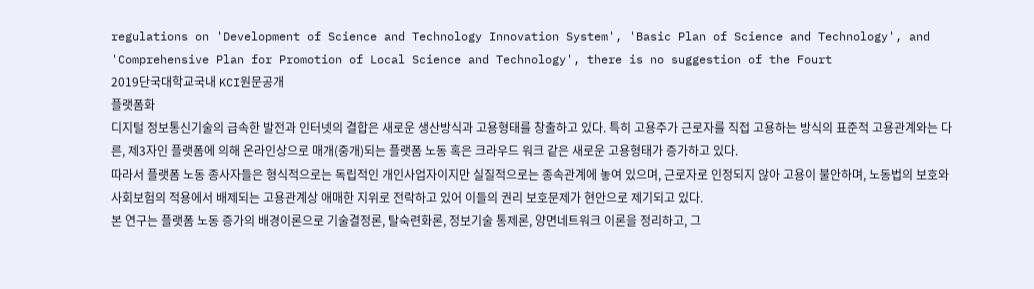regulations on 'Development of Science and Technology Innovation System', 'Basic Plan of Science and Technology', and 'Comprehensive Plan for Promotion of Local Science and Technology', there is no suggestion of the Fourt
2019단국대학교국내 KCI원문공개
플랫폼화
디지털 정보통신기술의 급속한 발전과 인터넷의 결합은 새로운 생산방식과 고용형태를 창출하고 있다. 특히 고용주가 근로자를 직접 고용하는 방식의 표준적 고용관계와는 다른, 제3자인 플랫폼에 의해 온라인상으로 매개(중개)되는 플랫폼 노동 혹은 크라우드 워크 같은 새로운 고용형태가 증가하고 있다.
따라서 플랫폼 노동 종사자들은 형식적으로는 독립적인 개인사업자이지만 실질적으로는 종속관계에 놓여 있으며, 근로자로 인정되지 않아 고용이 불안하며, 노동법의 보호와 사회보험의 적용에서 배제되는 고용관계상 애매한 지위로 전락하고 있어 이들의 권리 보호문제가 현안으로 제기되고 있다.
본 연구는 플랫폼 노동 증가의 배경이론으로 기술결정론, 탈숙련화론, 정보기술 통제론, 양면네트워크 이론을 정리하고, 그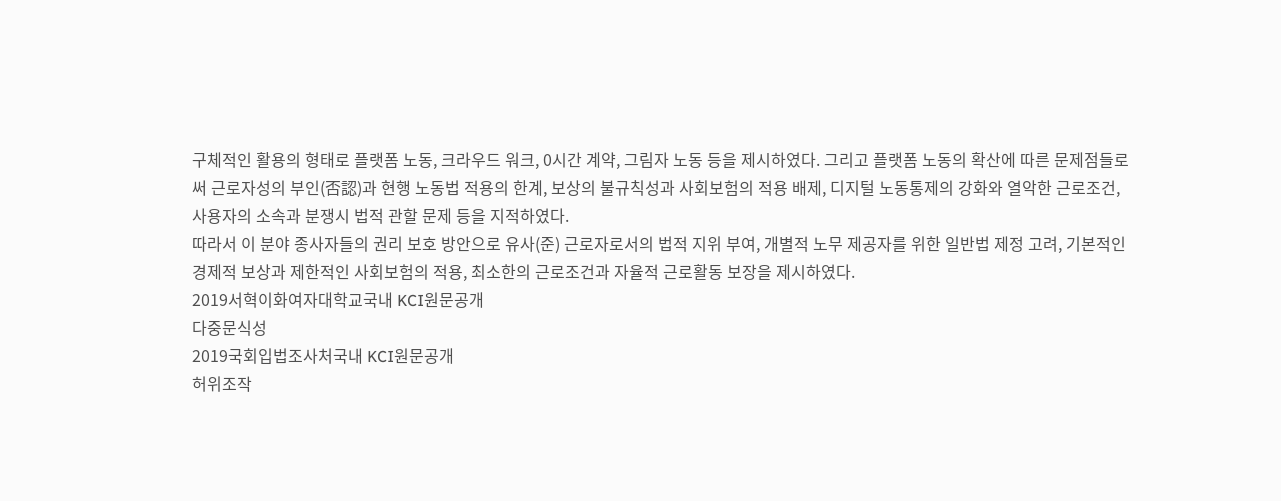구체적인 활용의 형태로 플랫폼 노동, 크라우드 워크, 0시간 계약, 그림자 노동 등을 제시하였다. 그리고 플랫폼 노동의 확산에 따른 문제점들로써 근로자성의 부인(否認)과 현행 노동법 적용의 한계, 보상의 불규칙성과 사회보험의 적용 배제, 디지털 노동통제의 강화와 열악한 근로조건, 사용자의 소속과 분쟁시 법적 관할 문제 등을 지적하였다.
따라서 이 분야 종사자들의 권리 보호 방안으로 유사(준) 근로자로서의 법적 지위 부여, 개별적 노무 제공자를 위한 일반법 제정 고려, 기본적인 경제적 보상과 제한적인 사회보험의 적용, 최소한의 근로조건과 자율적 근로활동 보장을 제시하였다.
2019서혁이화여자대학교국내 KCI원문공개
다중문식성
2019국회입법조사처국내 KCI원문공개
허위조작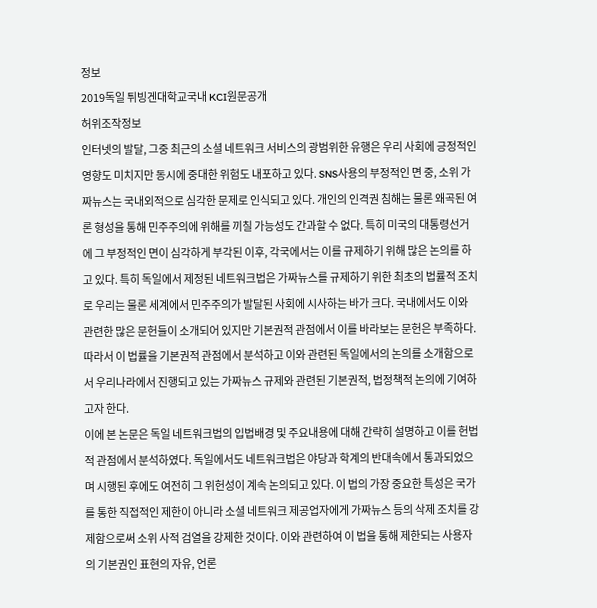정보
2019독일 튀빙겐대학교국내 KCI원문공개
허위조작정보
인터넷의 발달, 그중 최근의 소셜 네트워크 서비스의 광범위한 유행은 우리 사회에 긍정적인 영향도 미치지만 동시에 중대한 위험도 내포하고 있다. SNS사용의 부정적인 면 중, 소위 가짜뉴스는 국내외적으로 심각한 문제로 인식되고 있다. 개인의 인격권 침해는 물론 왜곡된 여론 형성을 통해 민주주의에 위해를 끼칠 가능성도 간과할 수 없다. 특히 미국의 대통령선거에 그 부정적인 면이 심각하게 부각된 이후, 각국에서는 이를 규제하기 위해 많은 논의를 하고 있다. 특히 독일에서 제정된 네트워크법은 가짜뉴스를 규제하기 위한 최초의 법률적 조치로 우리는 물론 세계에서 민주주의가 발달된 사회에 시사하는 바가 크다. 국내에서도 이와 관련한 많은 문헌들이 소개되어 있지만 기본권적 관점에서 이를 바라보는 문헌은 부족하다. 따라서 이 법률을 기본권적 관점에서 분석하고 이와 관련된 독일에서의 논의를 소개함으로서 우리나라에서 진행되고 있는 가짜뉴스 규제와 관련된 기본권적, 법정책적 논의에 기여하고자 한다.
이에 본 논문은 독일 네트워크법의 입법배경 및 주요내용에 대해 간략히 설명하고 이를 헌법적 관점에서 분석하였다. 독일에서도 네트워크법은 야당과 학계의 반대속에서 통과되었으며 시행된 후에도 여전히 그 위헌성이 계속 논의되고 있다. 이 법의 가장 중요한 특성은 국가를 통한 직접적인 제한이 아니라 소셜 네트워크 제공업자에게 가짜뉴스 등의 삭제 조치를 강제함으로써 소위 사적 검열을 강제한 것이다. 이와 관련하여 이 법을 통해 제한되는 사용자의 기본권인 표현의 자유, 언론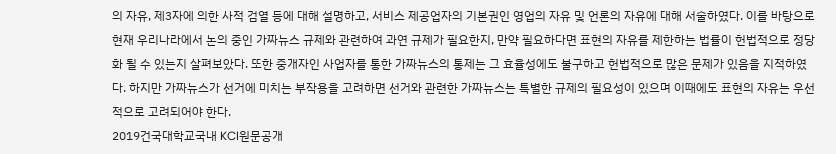의 자유, 제3자에 의한 사적 검열 등에 대해 설명하고, 서비스 제공업자의 기본권인 영업의 자유 및 언론의 자유에 대해 서술하였다. 이를 바탕으로 현재 우리나라에서 논의 중인 가짜뉴스 규제와 관련하여 과연 규제가 필요한지, 만약 필요하다면 표현의 자유를 제한하는 법률이 헌법적으로 정당화 될 수 있는지 살펴보았다. 또한 중개자인 사업자를 통한 가짜뉴스의 통제는 그 효율성에도 불구하고 헌법적으로 많은 문제가 있음을 지적하였다. 하지만 가짜뉴스가 선거에 미치는 부작용을 고려하면 선거와 관련한 가짜뉴스는 특별한 규제의 필요성이 있으며 이때에도 표현의 자유는 우선적으로 고려되어야 한다.
2019건국대학교국내 KCI원문공개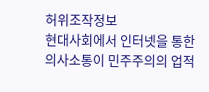허위조작정보
현대사회에서 인터넷을 통한 의사소통이 민주주의의 업적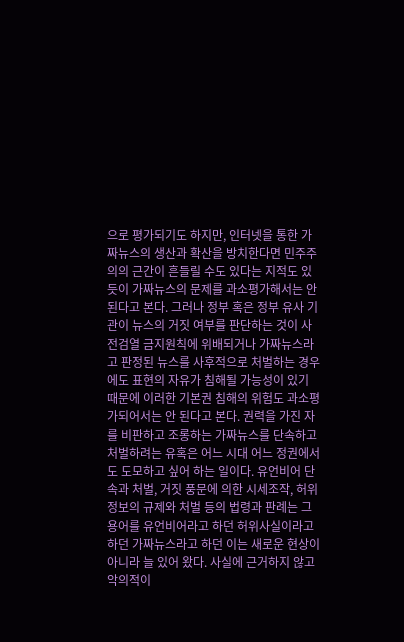으로 평가되기도 하지만, 인터넷을 통한 가짜뉴스의 생산과 확산을 방치한다면 민주주의의 근간이 흔들릴 수도 있다는 지적도 있듯이 가짜뉴스의 문제를 과소평가해서는 안 된다고 본다. 그러나 정부 혹은 정부 유사 기관이 뉴스의 거짓 여부를 판단하는 것이 사전검열 금지원칙에 위배되거나 가짜뉴스라고 판정된 뉴스를 사후적으로 처벌하는 경우에도 표현의 자유가 침해될 가능성이 있기 때문에 이러한 기본권 침해의 위험도 과소평가되어서는 안 된다고 본다. 권력을 가진 자를 비판하고 조롱하는 가짜뉴스를 단속하고 처벌하려는 유혹은 어느 시대 어느 정권에서도 도모하고 싶어 하는 일이다. 유언비어 단속과 처벌, 거짓 풍문에 의한 시세조작, 허위정보의 규제와 처벌 등의 법령과 판례는 그 용어를 유언비어라고 하던 허위사실이라고 하던 가짜뉴스라고 하던 이는 새로운 현상이 아니라 늘 있어 왔다. 사실에 근거하지 않고 악의적이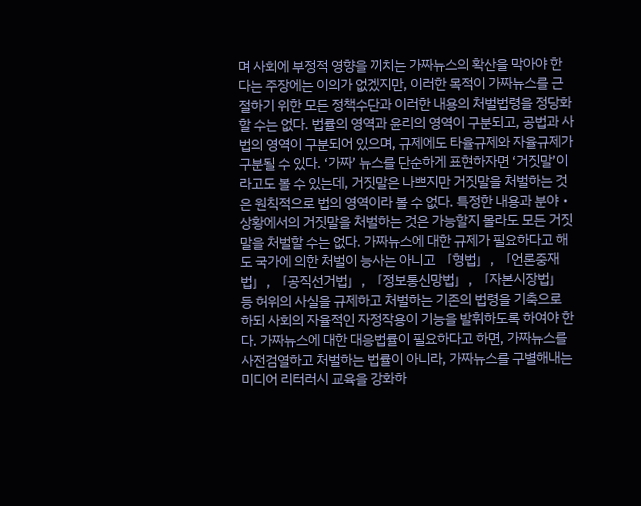며 사회에 부정적 영향을 끼치는 가짜뉴스의 확산을 막아야 한다는 주장에는 이의가 없겠지만, 이러한 목적이 가짜뉴스를 근절하기 위한 모든 정책수단과 이러한 내용의 처벌법령을 정당화할 수는 없다. 법률의 영역과 윤리의 영역이 구분되고, 공법과 사법의 영역이 구분되어 있으며, 규제에도 타율규제와 자율규제가 구분될 수 있다. ‘가짜’ 뉴스를 단순하게 표현하자면 ‘거짓말’이라고도 볼 수 있는데, 거짓말은 나쁘지만 거짓말을 처벌하는 것은 원칙적으로 법의 영역이라 볼 수 없다. 특정한 내용과 분야・상황에서의 거짓말을 처벌하는 것은 가능할지 몰라도 모든 거짓말을 처벌할 수는 없다. 가짜뉴스에 대한 규제가 필요하다고 해도 국가에 의한 처벌이 능사는 아니고 「형법」, 「언론중재법」, 「공직선거법」, 「정보통신망법」, 「자본시장법」 등 허위의 사실을 규제하고 처벌하는 기존의 법령을 기축으로 하되 사회의 자율적인 자정작용이 기능을 발휘하도록 하여야 한다. 가짜뉴스에 대한 대응법률이 필요하다고 하면, 가짜뉴스를 사전검열하고 처벌하는 법률이 아니라, 가짜뉴스를 구별해내는 미디어 리터러시 교육을 강화하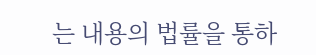는 내용의 법률을 통하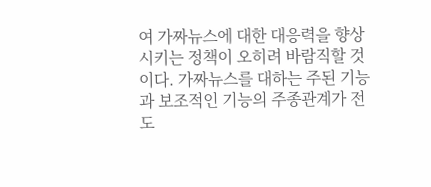여 가짜뉴스에 대한 대응력을 향상시키는 정책이 오히려 바람직할 것이다. 가짜뉴스를 대하는 주된 기능과 보조적인 기능의 주종관계가 전도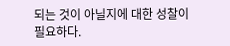되는 것이 아닐지에 대한 성찰이 필요하다.